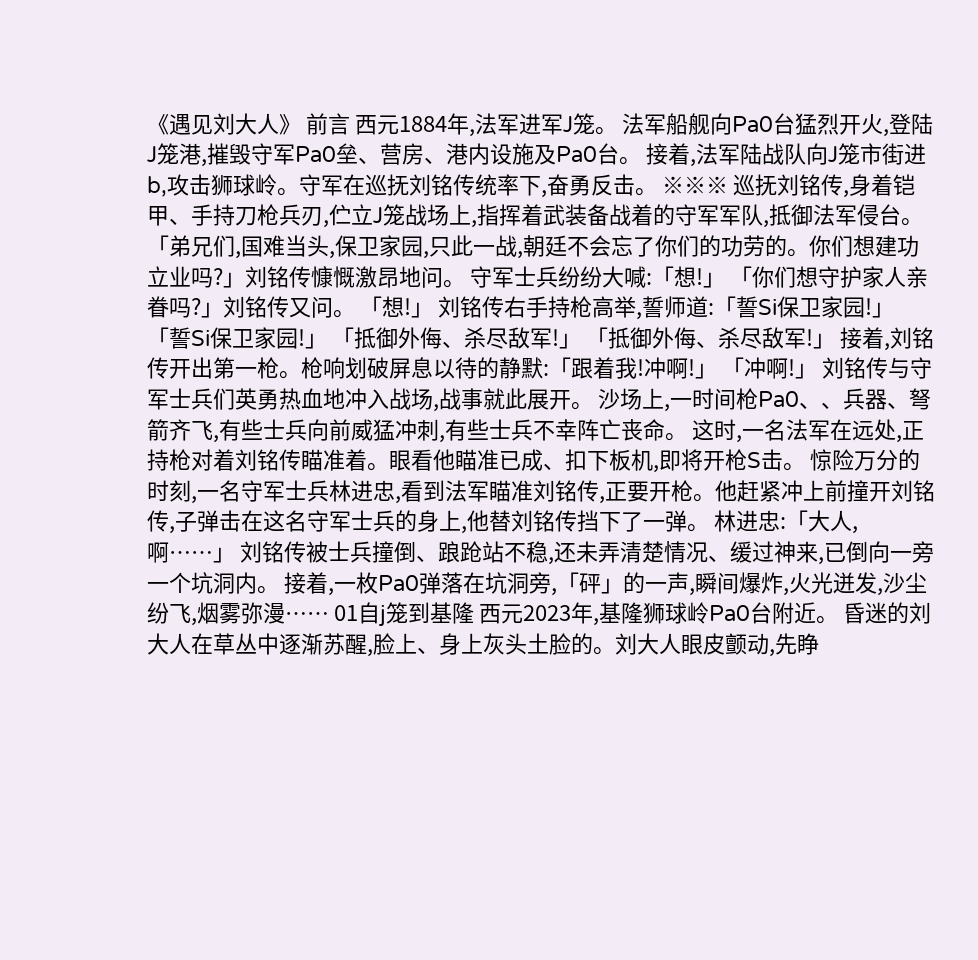《遇见刘大人》 前言 西元1884年,法军进军J笼。 法军船舰向Pa0台猛烈开火,登陆J笼港,摧毁守军Pa0垒、营房、港内设施及Pa0台。 接着,法军陆战队向J笼市街进b,攻击狮球岭。守军在巡抚刘铭传统率下,奋勇反击。 ※※※ 巡抚刘铭传,身着铠甲、手持刀枪兵刃,伫立J笼战场上,指挥着武装备战着的守军军队,抵御法军侵台。 「弟兄们,国难当头,保卫家园,只此一战,朝廷不会忘了你们的功劳的。你们想建功立业吗?」刘铭传慷慨激昂地问。 守军士兵纷纷大喊:「想!」 「你们想守护家人亲眷吗?」刘铭传又问。 「想!」 刘铭传右手持枪高举,誓师道:「誓Si保卫家园!」 「誓Si保卫家园!」 「抵御外侮、杀尽敌军!」 「抵御外侮、杀尽敌军!」 接着,刘铭传开出第一枪。枪响划破屏息以待的静默:「跟着我!冲啊!」 「冲啊!」 刘铭传与守军士兵们英勇热血地冲入战场,战事就此展开。 沙场上,一时间枪Pa0、、兵器、弩箭齐飞,有些士兵向前威猛冲刺,有些士兵不幸阵亡丧命。 这时,一名法军在远处,正持枪对着刘铭传瞄准着。眼看他瞄准已成、扣下板机,即将开枪S击。 惊险万分的时刻,一名守军士兵林进忠,看到法军瞄准刘铭传,正要开枪。他赶紧冲上前撞开刘铭传,子弹击在这名守军士兵的身上,他替刘铭传挡下了一弹。 林进忠:「大人,啊……」 刘铭传被士兵撞倒、踉跄站不稳,还未弄清楚情况、缓过神来,已倒向一旁一个坑洞内。 接着,一枚Pa0弹落在坑洞旁,「砰」的一声,瞬间爆炸,火光迸发,沙尘纷飞,烟雾弥漫…… 01自j笼到基隆 西元2023年,基隆狮球岭Pa0台附近。 昏迷的刘大人在草丛中逐渐苏醒,脸上、身上灰头土脸的。刘大人眼皮颤动,先睁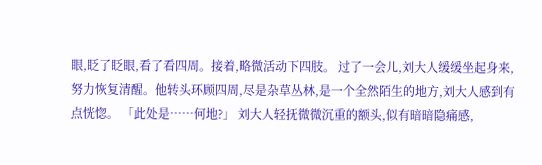眼,眨了眨眼,看了看四周。接着,略微活动下四肢。 过了一会儿,刘大人缓缓坐起身来,努力恢复清醒。他转头环顾四周,尽是杂草丛林,是一个全然陌生的地方,刘大人感到有点恍惚。 「此处是……何地?」 刘大人轻抚微微沉重的额头,似有暗暗隐痛感,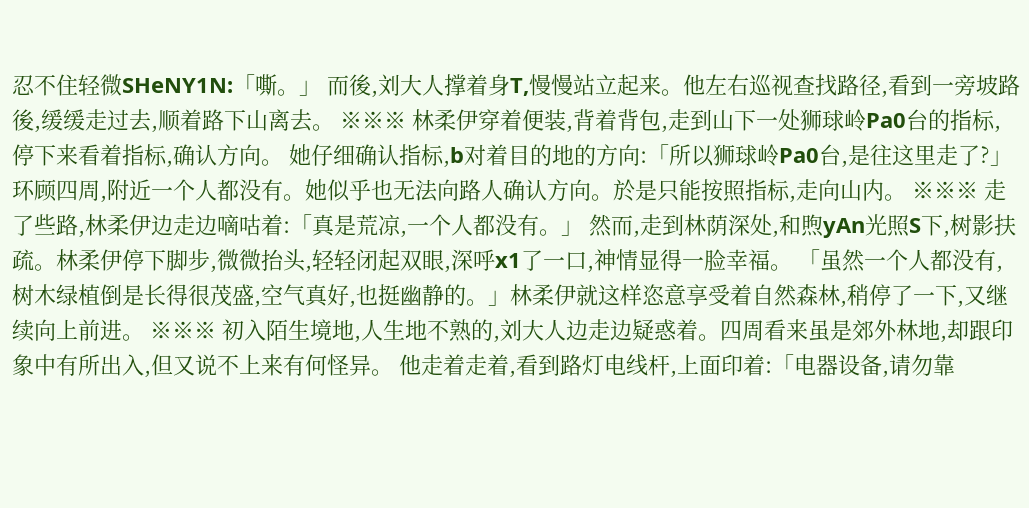忍不住轻微SHeNY1N:「嘶。」 而後,刘大人撑着身T,慢慢站立起来。他左右巡视查找路径,看到一旁坡路後,缓缓走过去,顺着路下山离去。 ※※※ 林柔伊穿着便装,背着背包,走到山下一处狮球岭Pa0台的指标,停下来看着指标,确认方向。 她仔细确认指标,b对着目的地的方向:「所以狮球岭Pa0台,是往这里走了?」 环顾四周,附近一个人都没有。她似乎也无法向路人确认方向。於是只能按照指标,走向山内。 ※※※ 走了些路,林柔伊边走边嘀咕着:「真是荒凉,一个人都没有。」 然而,走到林荫深处,和煦yAn光照S下,树影扶疏。林柔伊停下脚步,微微抬头,轻轻闭起双眼,深呼x1了一口,神情显得一脸幸福。 「虽然一个人都没有,树木绿植倒是长得很茂盛,空气真好,也挺幽静的。」林柔伊就这样恣意享受着自然森林,稍停了一下,又继续向上前进。 ※※※ 初入陌生境地,人生地不熟的,刘大人边走边疑惑着。四周看来虽是郊外林地,却跟印象中有所出入,但又说不上来有何怪异。 他走着走着,看到路灯电线杆,上面印着:「电器设备,请勿靠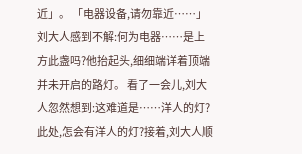近」。 「电器设备,请勿靠近……」刘大人感到不解:何为电器……是上方此盏吗?他抬起头,细细端详着顶端并未开启的路灯。 看了一会儿,刘大人忽然想到:这难道是……洋人的灯?此处,怎会有洋人的灯?接着,刘大人顺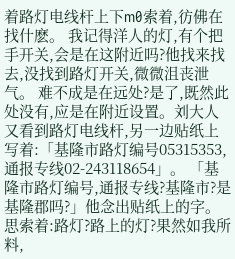着路灯电线杆上下m0索着,彷佛在找什麽。 我记得洋人的灯,有个把手开关,会是在这附近吗?他找来找去,没找到路灯开关,微微沮丧泄气。 难不成是在远处?是了,既然此处没有,应是在附近设置。刘大人又看到路灯电线杆,另一边贴纸上写着:「基隆市路灯编号05315353,通报专线02-243118654」。 「基隆市路灯编号,通报专线?基隆市?是基隆郡吗?」他念出贴纸上的字。思索着:路灯?路上的灯?果然如我所料,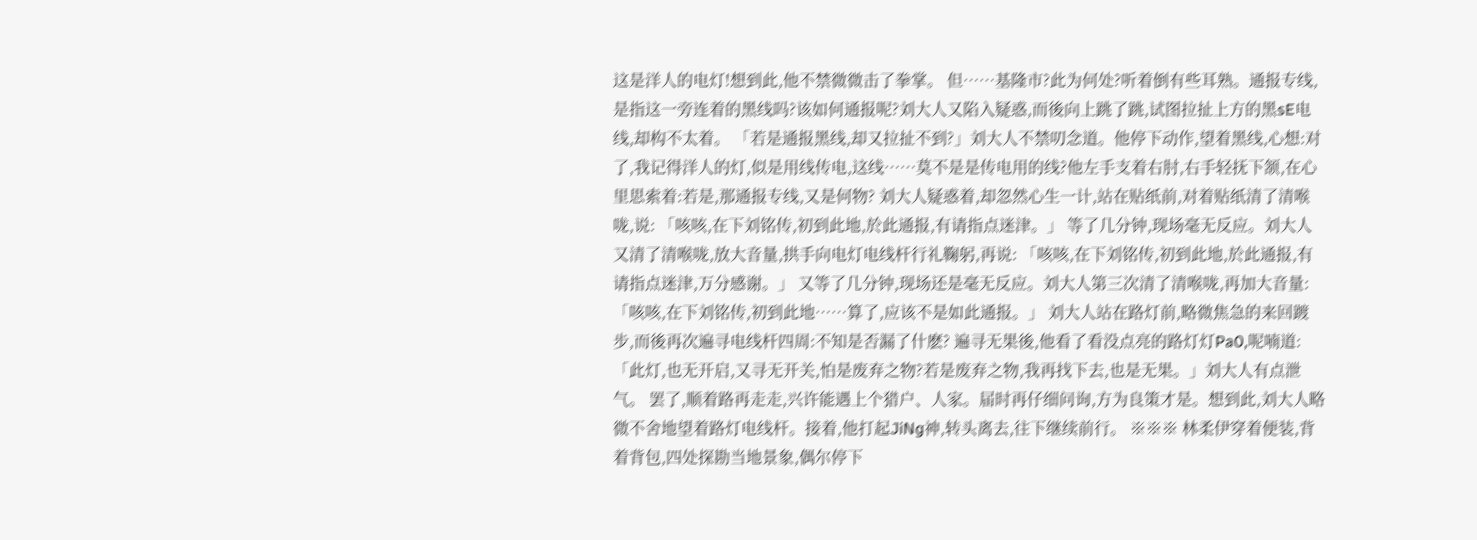这是洋人的电灯!想到此,他不禁微微击了拳掌。 但……基隆市?此为何处?听着倒有些耳熟。通报专线,是指这一旁连着的黑线吗?该如何通报呢?刘大人又陷入疑惑,而後向上跳了跳,试图拉扯上方的黑sE电线,却构不太着。 「若是通报黑线,却又拉扯不到?」刘大人不禁叨念道。他停下动作,望着黑线,心想:对了,我记得洋人的灯,似是用线传电,这线……莫不是是传电用的线?他左手支着右肘,右手轻抚下颔,在心里思索着:若是,那通报专线,又是何物? 刘大人疑惑着,却忽然心生一计,站在贴纸前,对着贴纸清了清喉咙,说: 「咳咳,在下刘铭传,初到此地,於此通报,有请指点迷津。」 等了几分钟,现场毫无反应。刘大人又清了清喉咙,放大音量,拱手向电灯电线杆行礼鞠躬,再说: 「咳咳,在下刘铭传,初到此地,於此通报,有请指点迷津,万分感谢。」 又等了几分钟,现场还是毫无反应。刘大人第三次清了清喉咙,再加大音量: 「咳咳,在下刘铭传,初到此地……算了,应该不是如此通报。」 刘大人站在路灯前,略微焦急的来回踱步,而後再次遍寻电线杆四周:不知是否漏了什麽? 遍寻无果後,他看了看没点亮的路灯灯Pa0,呢喃道:「此灯,也无开启,又寻无开关,怕是废弃之物?若是废弃之物,我再找下去,也是无果。」刘大人有点泄气。 罢了,顺着路再走走,兴许能遇上个猎户、人家。届时再仔细问询,方为良策才是。想到此,刘大人略微不舍地望着路灯电线杆。接着,他打起JiNg神,转头离去,往下继续前行。 ※※※ 林柔伊穿着便装,背着背包,四处探勘当地景象,偶尔停下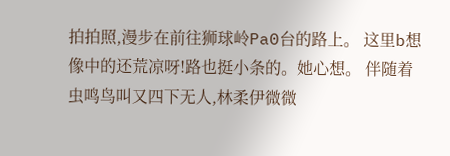拍拍照,漫步在前往狮球岭Pa0台的路上。 这里b想像中的还荒凉呀!路也挺小条的。她心想。 伴随着虫鸣鸟叫又四下无人,林柔伊微微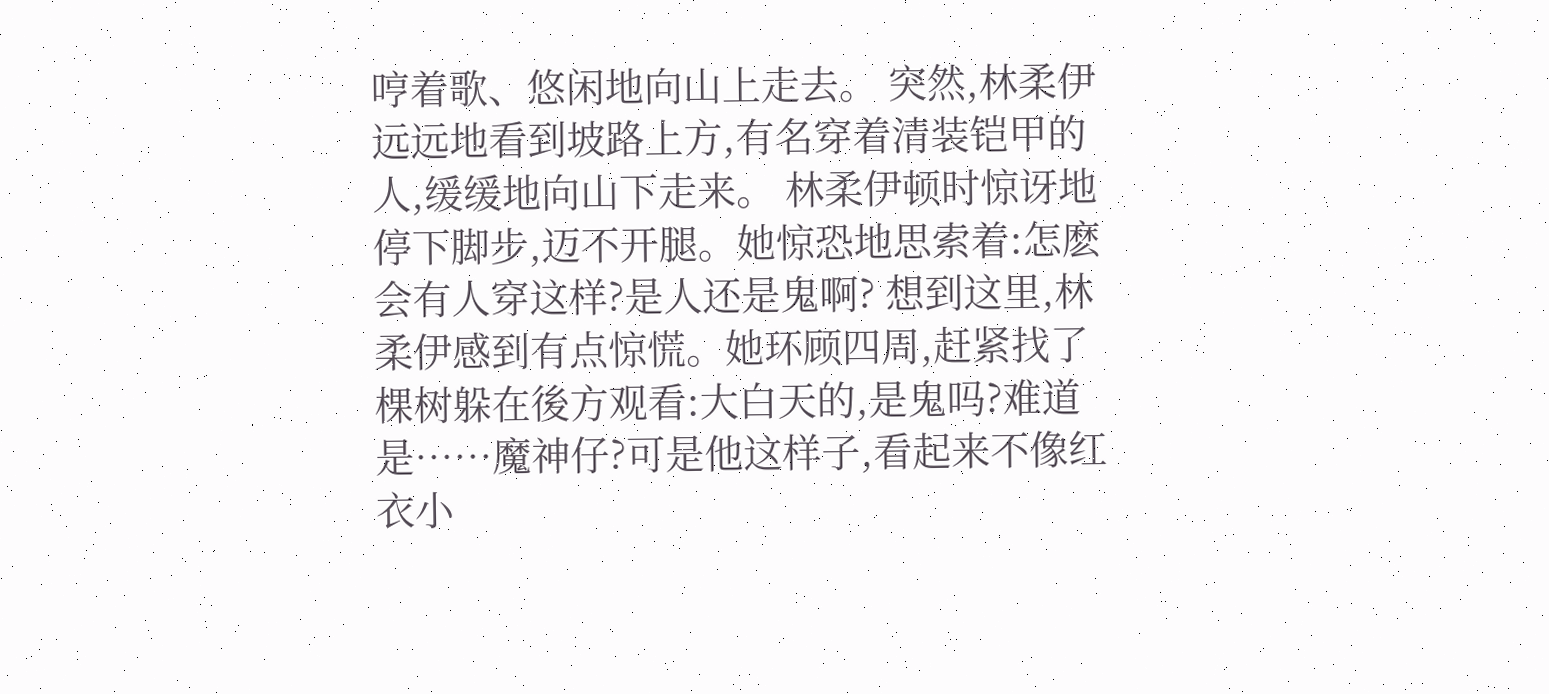哼着歌、悠闲地向山上走去。 突然,林柔伊远远地看到坡路上方,有名穿着清装铠甲的人,缓缓地向山下走来。 林柔伊顿时惊讶地停下脚步,迈不开腿。她惊恐地思索着:怎麽会有人穿这样?是人还是鬼啊? 想到这里,林柔伊感到有点惊慌。她环顾四周,赶紧找了棵树躲在後方观看:大白天的,是鬼吗?难道是……魔神仔?可是他这样子,看起来不像红衣小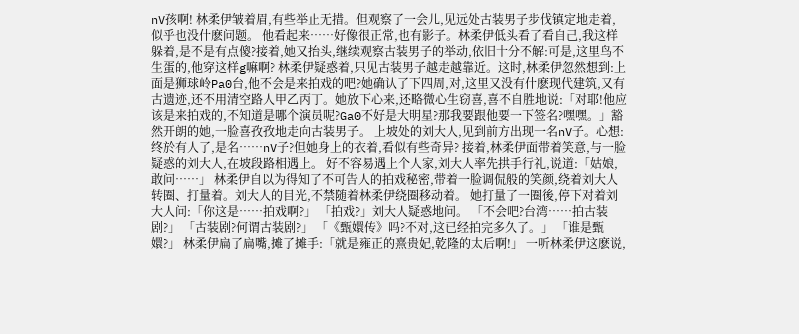nV孩啊! 林柔伊皱着眉,有些举止无措。但观察了一会儿,见远处古装男子步伐镇定地走着,似乎也没什麽问题。 他看起来……好像很正常,也有影子。林柔伊低头看了看自己,我这样躲着,是不是有点傻?接着,她又抬头,继续观察古装男子的举动,依旧十分不解:可是,这里鸟不生蛋的,他穿这样g嘛啊? 林柔伊疑惑着,只见古装男子越走越靠近。这时,林柔伊忽然想到:上面是狮球岭Pa0台,他不会是来拍戏的吧?她确认了下四周,对,这里又没有什麽现代建筑,又有古遗迹,还不用清空路人甲乙丙丁。她放下心来,还略微心生窃喜,喜不自胜地说:「对耶!他应该是来拍戏的,不知道是哪个演员呢?Ga0不好是大明星?那我要跟他要一下签名?嘿嘿。」豁然开朗的她,一脸喜孜孜地走向古装男子。 上坡处的刘大人,见到前方出现一名nV子。心想:终於有人了,是名……nV子?但她身上的衣着,看似有些奇异? 接着,林柔伊面带着笑意,与一脸疑惑的刘大人,在坡段路相遇上。 好不容易遇上个人家,刘大人率先拱手行礼,说道:「姑娘,敢问……」 林柔伊自以为得知了不可告人的拍戏秘密,带着一脸调侃般的笑颜,绕着刘大人转圈、打量着。刘大人的目光,不禁随着林柔伊绕圈移动着。 她打量了一圈後,停下对着刘大人问:「你这是……拍戏啊?」 「拍戏?」刘大人疑惑地问。 「不会吧?台湾……拍古装剧?」 「古装剧?何谓古装剧?」 「《甄嬛传》吗?不对,这已经拍完多久了。」 「谁是甄嬛?」 林柔伊扁了扁嘴,摊了摊手:「就是雍正的熹贵妃,乾隆的太后啊!」 一听林柔伊这麽说,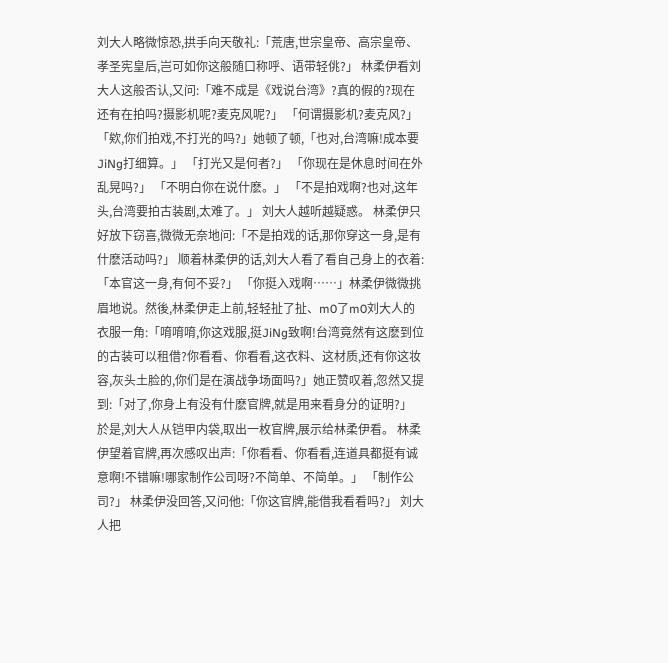刘大人略微惊恐,拱手向天敬礼:「荒唐,世宗皇帝、高宗皇帝、孝圣宪皇后,岂可如你这般随口称呼、语带轻佻?」 林柔伊看刘大人这般否认,又问:「难不成是《戏说台湾》?真的假的?现在还有在拍吗?摄影机呢?麦克风呢?」 「何谓摄影机?麦克风?」 「欸,你们拍戏,不打光的吗?」她顿了顿,「也对,台湾嘛!成本要JiNg打细算。」 「打光又是何者?」 「你现在是休息时间在外乱晃吗?」 「不明白你在说什麽。」 「不是拍戏啊?也对,这年头,台湾要拍古装剧,太难了。」 刘大人越听越疑惑。 林柔伊只好放下窃喜,微微无奈地问:「不是拍戏的话,那你穿这一身,是有什麽活动吗?」 顺着林柔伊的话,刘大人看了看自己身上的衣着:「本官这一身,有何不妥?」 「你挺入戏啊……」林柔伊微微挑眉地说。然後,林柔伊走上前,轻轻扯了扯、m0了m0刘大人的衣服一角:「唷唷唷,你这戏服,挺JiNg致啊!台湾竟然有这麽到位的古装可以租借?你看看、你看看,这衣料、这材质,还有你这妆容,灰头土脸的,你们是在演战争场面吗?」她正赞叹着,忽然又提到:「对了,你身上有没有什麽官牌,就是用来看身分的证明?」 於是,刘大人从铠甲内袋,取出一枚官牌,展示给林柔伊看。 林柔伊望着官牌,再次感叹出声:「你看看、你看看,连道具都挺有诚意啊!不错嘛!哪家制作公司呀?不简单、不简单。」 「制作公司?」 林柔伊没回答,又问他:「你这官牌,能借我看看吗?」 刘大人把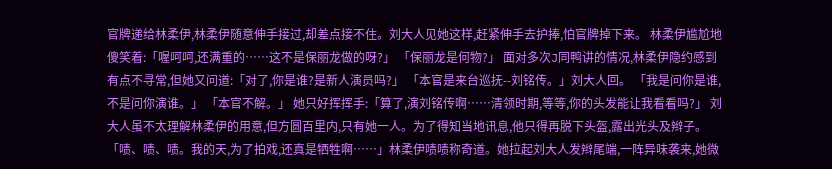官牌递给林柔伊,林柔伊随意伸手接过,却差点接不住。刘大人见她这样,赶紧伸手去护捧,怕官牌掉下来。 林柔伊尴尬地傻笑着:「喔呵呵,还满重的……这不是保丽龙做的呀?」 「保丽龙是何物?」 面对多次J同鸭讲的情况,林柔伊隐约感到有点不寻常,但她又问道:「对了,你是谁?是新人演员吗?」 「本官是来台巡抚--刘铭传。」刘大人回。 「我是问你是谁,不是问你演谁。」 「本官不解。」 她只好挥挥手:「算了,演刘铭传啊……清领时期,等等,你的头发能让我看看吗?」 刘大人虽不太理解林柔伊的用意,但方圆百里内,只有她一人。为了得知当地讯息,他只得再脱下头盔,露出光头及辫子。 「啧、啧、啧。我的天,为了拍戏,还真是牺牲啊……」林柔伊啧啧称奇道。她拉起刘大人发辫尾端,一阵异味袭来,她微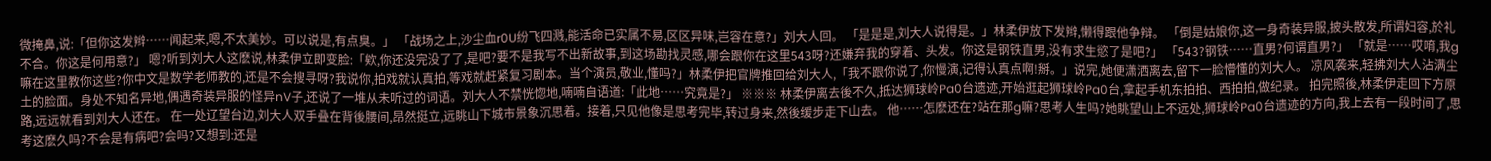微掩鼻,说:「但你这发辫……闻起来,嗯,不太美妙。可以说是,有点臭。」 「战场之上,沙尘血r0U纷飞四溅,能活命已实属不易,区区异味,岂容在意?」刘大人回。 「是是是,刘大人说得是。」林柔伊放下发辫,懒得跟他争辩。 「倒是姑娘你,这一身奇装异服,披头散发,所谓妇容,於礼不合。你这是何用意?」 嗯?听到刘大人这麽说,林柔伊立即变脸:「欸,你还没完没了了,是吧?要不是我写不出新故事,到这场勘找灵感,哪会跟你在这里543呀?还嫌弃我的穿着、头发。你这是钢铁直男,没有求生慾了是吧?」 「543?钢铁……直男?何谓直男?」 「就是……哎唷,我g嘛在这里教你这些?你中文是数学老师教的,还是不会搜寻呀?我说你,拍戏就认真拍,等戏就赶紧复习剧本。当个演员,敬业,懂吗?」林柔伊把官牌推回给刘大人,「我不跟你说了,你慢演,记得认真点啊!掰。」说完,她便潇洒离去,留下一脸懵懂的刘大人。 凉风袭来,轻拂刘大人沾满尘土的脸面。身处不知名异地,偶遇奇装异服的怪异nV子,还说了一堆从未听过的词语。刘大人不禁恍惚地,喃喃自语道:「此地……究竟是?」 ※※※ 林柔伊离去後不久,抵达狮球岭Pa0台遗迹,开始逛起狮球岭Pa0台,拿起手机东拍拍、西拍拍,做纪录。 拍完照後,林柔伊走回下方原路,远远就看到刘大人还在。 在一处辽望台边,刘大人双手叠在背後腰间,昂然挺立,远眺山下城市景象沉思着。接着,只见他像是思考完毕,转过身来,然後缓步走下山去。 他……怎麽还在?站在那g嘛?思考人生吗?她眺望山上不远处,狮球岭Pa0台遗迹的方向,我上去有一段时间了,思考这麽久吗?不会是有病吧?会吗?又想到:还是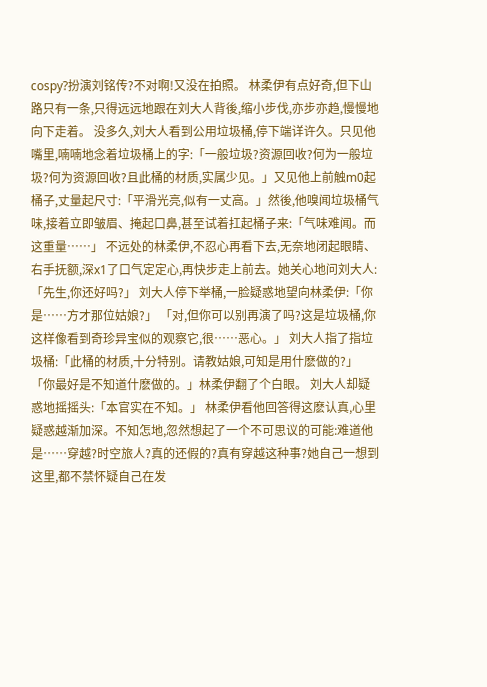cospy?扮演刘铭传?不对啊!又没在拍照。 林柔伊有点好奇,但下山路只有一条,只得远远地跟在刘大人背後,缩小步伐,亦步亦趋,慢慢地向下走着。 没多久,刘大人看到公用垃圾桶,停下端详许久。只见他嘴里,喃喃地念着垃圾桶上的字:「一般垃圾?资源回收?何为一般垃圾?何为资源回收?且此桶的材质,实属少见。」又见他上前触m0起桶子,丈量起尺寸:「平滑光亮,似有一丈高。」然後,他嗅闻垃圾桶气味,接着立即皱眉、掩起口鼻,甚至试着扛起桶子来:「气味难闻。而这重量……」 不远处的林柔伊,不忍心再看下去,无奈地闭起眼睛、右手抚额,深x1了口气定定心,再快步走上前去。她关心地问刘大人:「先生,你还好吗?」 刘大人停下举桶,一脸疑惑地望向林柔伊:「你是……方才那位姑娘?」 「对,但你可以别再演了吗?这是垃圾桶,你这样像看到奇珍异宝似的观察它,很……恶心。」 刘大人指了指垃圾桶:「此桶的材质,十分特别。请教姑娘,可知是用什麽做的?」 「你最好是不知道什麽做的。」林柔伊翻了个白眼。 刘大人却疑惑地摇摇头:「本官实在不知。」 林柔伊看他回答得这麽认真,心里疑惑越渐加深。不知怎地,忽然想起了一个不可思议的可能:难道他是……穿越?时空旅人?真的还假的?真有穿越这种事?她自己一想到这里,都不禁怀疑自己在发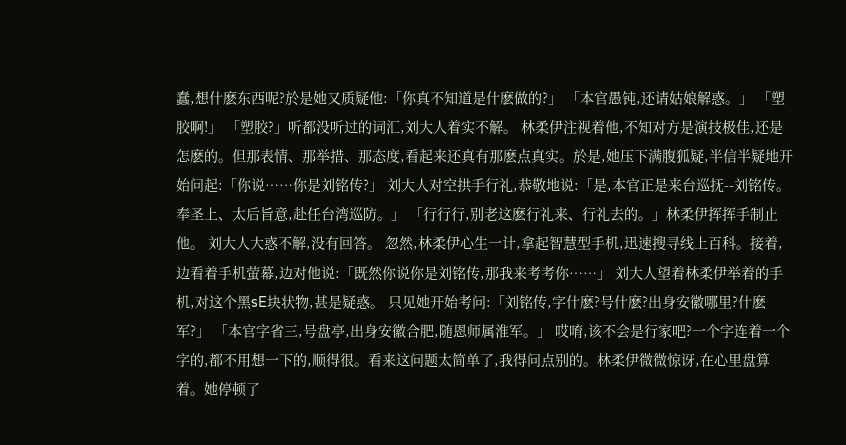蠢,想什麽东西呢?於是她又质疑他:「你真不知道是什麽做的?」 「本官愚钝,还请姑娘解惑。」 「塑胶啊!」 「塑胶?」听都没听过的词汇,刘大人着实不解。 林柔伊注视着他,不知对方是演技极佳,还是怎麽的。但那表情、那举措、那态度,看起来还真有那麽点真实。於是,她压下满腹狐疑,半信半疑地开始问起:「你说……你是刘铭传?」 刘大人对空拱手行礼,恭敬地说:「是,本官正是来台巡抚--刘铭传。奉圣上、太后旨意,赴任台湾巡防。」 「行行行,别老这麽行礼来、行礼去的。」林柔伊挥挥手制止他。 刘大人大惑不解,没有回答。 忽然,林柔伊心生一计,拿起智慧型手机,迅速搜寻线上百科。接着,边看着手机萤幕,边对他说:「既然你说你是刘铭传,那我来考考你……」 刘大人望着林柔伊举着的手机,对这个黑sE块状物,甚是疑惑。 只见她开始考问:「刘铭传,字什麽?号什麽?出身安徽哪里?什麽军?」 「本官字省三,号盘亭,出身安徽合肥,随恩师属淮军。」 哎唷,该不会是行家吧?一个字连着一个字的,都不用想一下的,顺得很。看来这问题太简单了,我得问点别的。林柔伊微微惊讶,在心里盘算着。她停顿了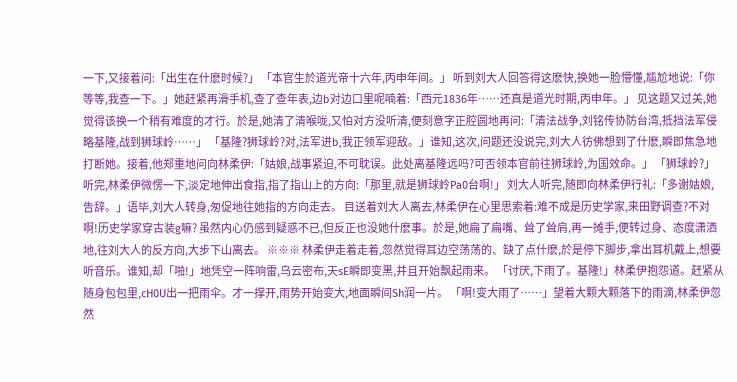一下,又接着问:「出生在什麽时候?」 「本官生於道光帝十六年,丙申年间。」 听到刘大人回答得这麽快,换她一脸懵懂,尴尬地说:「你等等,我查一下。」她赶紧再滑手机,查了查年表,边b对边口里呢喃着:「西元1836年……还真是道光时期,丙申年。」 见这题又过关,她觉得该换一个稍有难度的才行。於是,她清了清喉咙,又怕对方没听清,便刻意字正腔圆地再问:「清法战争,刘铭传协防台湾,抵挡法军侵略基隆,战到狮球岭……」 「基隆?狮球岭?对,法军进b,我正领军迎敌。」谁知,这次,问题还没说完,刘大人彷佛想到了什麽,瞬即焦急地打断她。接着,他郑重地问向林柔伊:「姑娘,战事紧迫,不可耽误。此处离基隆远吗?可否领本官前往狮球岭,为国效命。」 「狮球岭?」听完,林柔伊微愣一下,淡定地伸出食指,指了指山上的方向:「那里,就是狮球岭Pa0台啊!」 刘大人听完,随即向林柔伊行礼:「多谢姑娘,告辞。」语毕,刘大人转身,匆促地往她指的方向走去。 目送着刘大人离去,林柔伊在心里思索着:难不成是历史学家,来田野调查?不对啊!历史学家穿古装g嘛? 虽然内心仍感到疑惑不已,但反正也没她什麽事。於是,她扁了扁嘴、耸了耸肩,再一摊手,便转过身、态度潇洒地,往刘大人的反方向,大步下山离去。 ※※※ 林柔伊走着走着,忽然觉得耳边空荡荡的、缺了点什麽,於是停下脚步,拿出耳机戴上,想要听音乐。谁知,却「啪!」地凭空一阵响雷,乌云密布,天sE瞬即变黑,并且开始飘起雨来。 「讨厌,下雨了。基隆!」林柔伊抱怨道。赶紧从随身包包里,cH0U出一把雨伞。才一撑开,雨势开始变大,地面瞬间Sh润一片。 「啊!变大雨了……」望着大颗大颗落下的雨滴,林柔伊忽然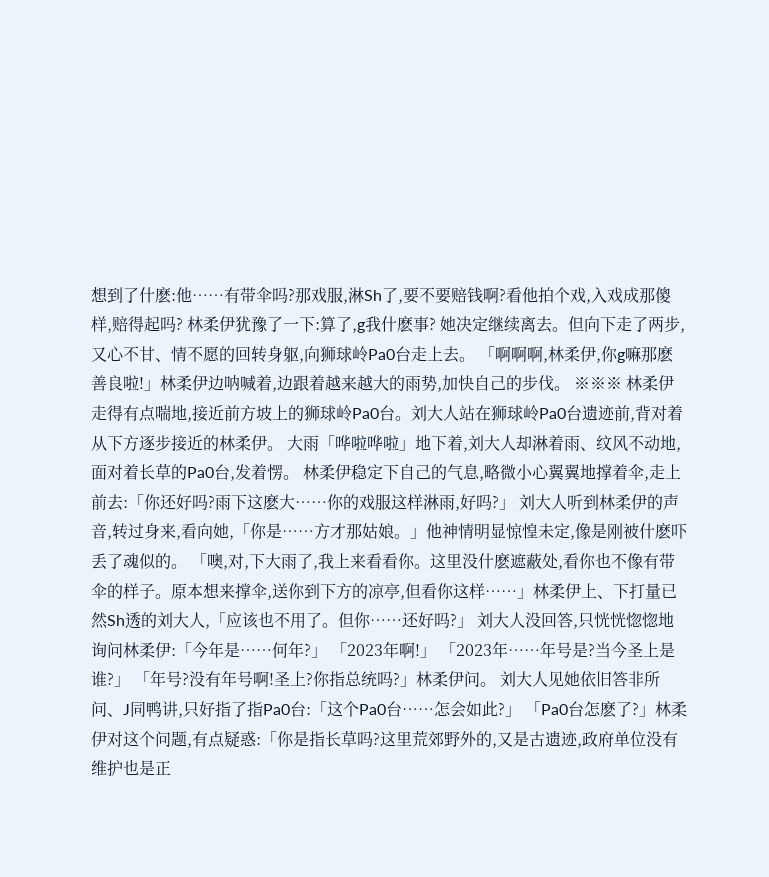想到了什麽:他……有带伞吗?那戏服,淋Sh了,要不要赔钱啊?看他拍个戏,入戏成那傻样,赔得起吗? 林柔伊犹豫了一下:算了,g我什麽事? 她决定继续离去。但向下走了两步,又心不甘、情不愿的回转身躯,向狮球岭Pa0台走上去。 「啊啊啊,林柔伊,你g嘛那麽善良啦!」林柔伊边呐喊着,边跟着越来越大的雨势,加快自己的步伐。 ※※※ 林柔伊走得有点喘地,接近前方坡上的狮球岭Pa0台。刘大人站在狮球岭Pa0台遗迹前,背对着从下方逐步接近的林柔伊。 大雨「哗啦哗啦」地下着,刘大人却淋着雨、纹风不动地,面对着长草的Pa0台,发着愣。 林柔伊稳定下自己的气息,略微小心翼翼地撑着伞,走上前去:「你还好吗?雨下这麽大……你的戏服这样淋雨,好吗?」 刘大人听到林柔伊的声音,转过身来,看向她,「你是……方才那姑娘。」他神情明显惊惶未定,像是刚被什麽吓丢了魂似的。 「噢,对,下大雨了,我上来看看你。这里没什麽遮蔽处,看你也不像有带伞的样子。原本想来撑伞,送你到下方的凉亭,但看你这样……」林柔伊上、下打量已然Sh透的刘大人,「应该也不用了。但你……还好吗?」 刘大人没回答,只恍恍惚惚地询问林柔伊:「今年是……何年?」 「2023年啊!」 「2023年……年号是?当今圣上是谁?」 「年号?没有年号啊!圣上?你指总统吗?」林柔伊问。 刘大人见她依旧答非所问、J同鸭讲,只好指了指Pa0台:「这个Pa0台……怎会如此?」 「Pa0台怎麽了?」林柔伊对这个问题,有点疑惑:「你是指长草吗?这里荒郊野外的,又是古遗迹,政府单位没有维护也是正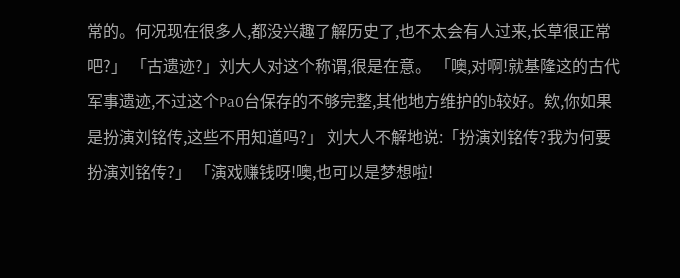常的。何况现在很多人,都没兴趣了解历史了,也不太会有人过来,长草很正常吧?」 「古遗迹?」刘大人对这个称谓,很是在意。 「噢,对啊!就基隆这的古代军事遗迹,不过这个Pa0台保存的不够完整,其他地方维护的b较好。欸,你如果是扮演刘铭传,这些不用知道吗?」 刘大人不解地说:「扮演刘铭传?我为何要扮演刘铭传?」 「演戏赚钱呀!噢,也可以是梦想啦!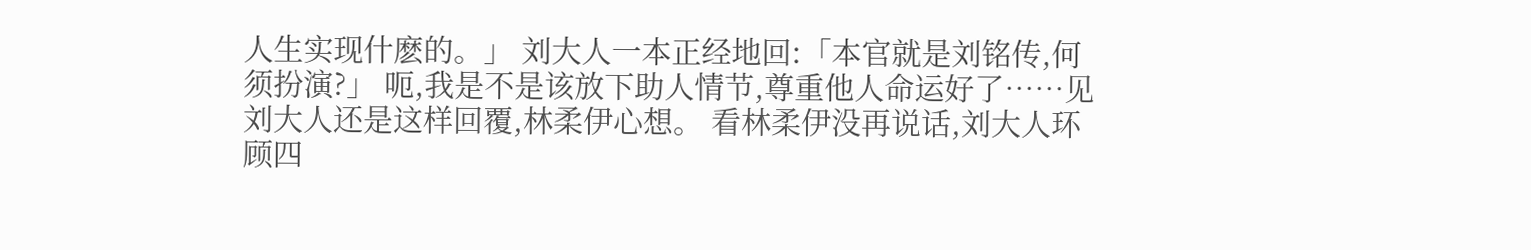人生实现什麽的。」 刘大人一本正经地回:「本官就是刘铭传,何须扮演?」 呃,我是不是该放下助人情节,尊重他人命运好了……见刘大人还是这样回覆,林柔伊心想。 看林柔伊没再说话,刘大人环顾四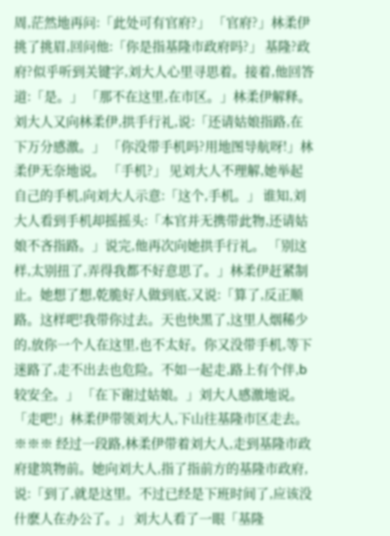周,茫然地再问:「此处可有官府?」 「官府?」林柔伊挑了挑眉,回问他:「你是指基隆市政府吗?」 基隆?政府?似乎听到关键字,刘大人心里寻思着。接着,他回答道:「是。」 「那不在这里,在市区。」林柔伊解释。 刘大人又向林柔伊,拱手行礼,说:「还请姑娘指路,在下万分感激。」 「你没带手机吗?用地图导航呀!」林柔伊无奈地说。 「手机?」 见刘大人不理解,她举起自己的手机,向刘大人示意:「这个,手机。」 谁知,刘大人看到手机却摇摇头:「本官并无携带此物,还请姑娘不吝指路。」说完,他再次向她拱手行礼。 「别这样,太别扭了,弄得我都不好意思了。」林柔伊赶紧制止。她想了想,乾脆好人做到底,又说:「算了,反正顺路。这样吧!我带你过去。天也快黑了,这里人烟稀少的,放你一个人在这里,也不太好。你又没带手机,等下迷路了,走不出去也危险。不如一起走,路上有个伴,b较安全。」 「在下谢过姑娘。」刘大人感激地说。 「走吧!」林柔伊带领刘大人,下山往基隆市区走去。 ※※※ 经过一段路,林柔伊带着刘大人,走到基隆市政府建筑物前。她向刘大人,指了指前方的基隆市政府,说:「到了,就是这里。不过已经是下班时间了,应该没什麽人在办公了。」 刘大人看了一眼「基隆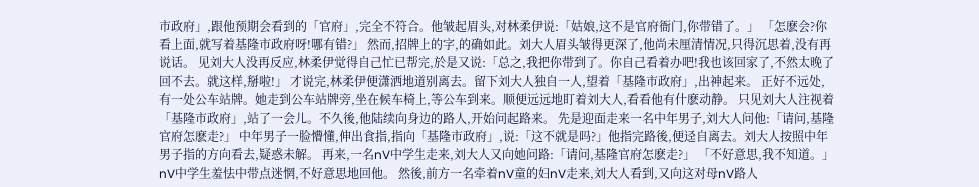市政府」,跟他预期会看到的「官府」,完全不符合。他皱起眉头,对林柔伊说:「姑娘,这不是官府衙门,你带错了。」 「怎麽会?你看上面,就写着基隆市政府呀!哪有错?」 然而,招牌上的字,的确如此。刘大人眉头皱得更深了,他尚未厘清情况,只得沉思着,没有再说话。 见刘大人没再反应,林柔伊觉得自己忙已帮完,於是又说:「总之,我把你带到了。你自己看着办吧!我也该回家了,不然太晚了回不去。就这样,掰啦!」 才说完,林柔伊便潇洒地道别离去。留下刘大人独自一人,望着「基隆市政府」,出神起来。 正好不远处,有一处公车站牌。她走到公车站牌旁,坐在候车椅上,等公车到来。顺便远远地盯着刘大人,看看他有什麽动静。 只见刘大人注视着「基隆市政府」,站了一会儿。不久後,他陆续向身边的路人,开始问起路来。 先是迎面走来一名中年男子,刘大人问他:「请问,基隆官府怎麽走?」 中年男子一脸懵懂,伸出食指,指向「基隆市政府」,说:「这不就是吗?」他指完路後,便迳自离去。刘大人按照中年男子指的方向看去,疑惑未解。 再来,一名nV中学生走来,刘大人又向她问路:「请问,基隆官府怎麽走?」 「不好意思,我不知道。」nV中学生羞怯中带点迷惘,不好意思地回他。 然後,前方一名牵着nV童的妇nV走来,刘大人看到,又向这对母nV路人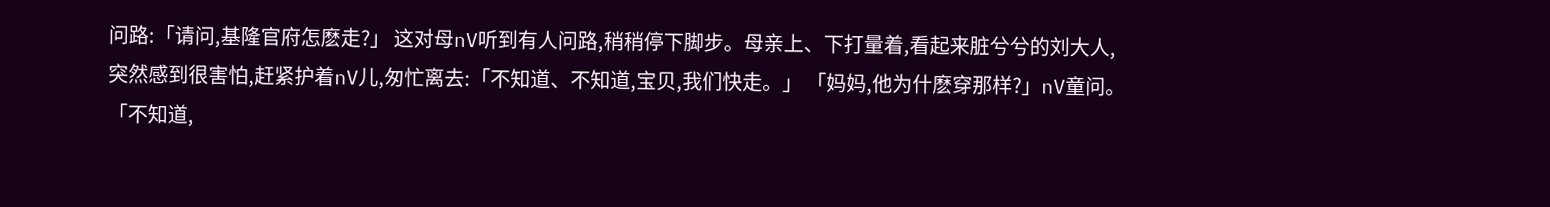问路:「请问,基隆官府怎麽走?」 这对母nV听到有人问路,稍稍停下脚步。母亲上、下打量着,看起来脏兮兮的刘大人,突然感到很害怕,赶紧护着nV儿,匆忙离去:「不知道、不知道,宝贝,我们快走。」 「妈妈,他为什麽穿那样?」nV童问。 「不知道,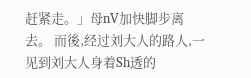赶紧走。」母nV加快脚步离去。 而後,经过刘大人的路人,一见到刘大人身着Sh透的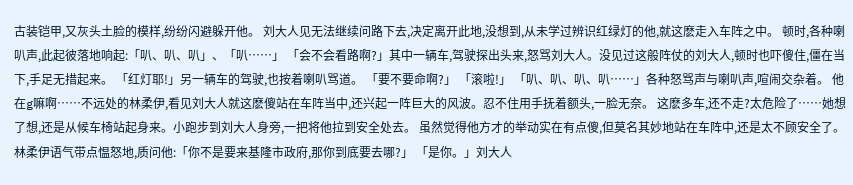古装铠甲,又灰头土脸的模样,纷纷闪避躲开他。 刘大人见无法继续问路下去,决定离开此地,没想到,从未学过辨识红绿灯的他,就这麽走入车阵之中。 顿时,各种喇叭声,此起彼落地响起:「叭、叭、叭」、「叭……」 「会不会看路啊?」其中一辆车,驾驶探出头来,怒骂刘大人。没见过这般阵仗的刘大人,顿时也吓傻住,僵在当下,手足无措起来。 「红灯耶!」另一辆车的驾驶,也按着喇叭骂道。 「要不要命啊?」 「滚啦!」 「叭、叭、叭、叭……」各种怒骂声与喇叭声,喧闹交杂着。 他在g嘛啊……不远处的林柔伊,看见刘大人就这麽傻站在车阵当中,还兴起一阵巨大的风波。忍不住用手抚着额头,一脸无奈。 这麽多车,还不走?太危险了……她想了想,还是从候车椅站起身来。小跑步到刘大人身旁,一把将他拉到安全处去。 虽然觉得他方才的举动实在有点傻,但莫名其妙地站在车阵中,还是太不顾安全了。林柔伊语气带点愠怒地,质问他:「你不是要来基隆市政府,那你到底要去哪?」 「是你。」刘大人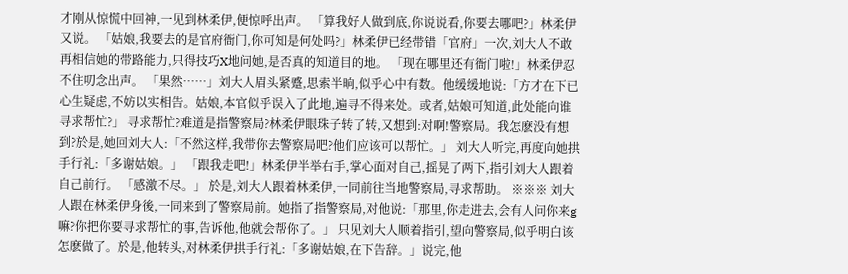才刚从惊慌中回神,一见到林柔伊,便惊呼出声。 「算我好人做到底,你说说看,你要去哪吧?」林柔伊又说。 「姑娘,我要去的是官府衙门,你可知是何处吗?」林柔伊已经带错「官府」一次,刘大人不敢再相信她的带路能力,只得技巧X地问她,是否真的知道目的地。 「现在哪里还有衙门啦!」林柔伊忍不住叨念出声。 「果然……」刘大人眉头紧蹙,思索半晌,似乎心中有数。他缓缓地说:「方才在下已心生疑虑,不妨以实相告。姑娘,本官似乎误入了此地,遍寻不得来处。或者,姑娘可知道,此处能向谁寻求帮忙?」 寻求帮忙?难道是指警察局?林柔伊眼珠子转了转,又想到:对啊!警察局。我怎麽没有想到?於是,她回刘大人:「不然这样,我带你去警察局吧?他们应该可以帮忙。」 刘大人听完,再度向她拱手行礼:「多谢姑娘。」 「跟我走吧!」林柔伊半举右手,掌心面对自己,摇晃了两下,指引刘大人跟着自己前行。 「感激不尽。」 於是,刘大人跟着林柔伊,一同前往当地警察局,寻求帮助。 ※※※ 刘大人跟在林柔伊身後,一同来到了警察局前。她指了指警察局,对他说:「那里,你走进去,会有人问你来g嘛?你把你要寻求帮忙的事,告诉他,他就会帮你了。」 只见刘大人顺着指引,望向警察局,似乎明白该怎麽做了。於是,他转头,对林柔伊拱手行礼:「多谢姑娘,在下告辞。」说完,他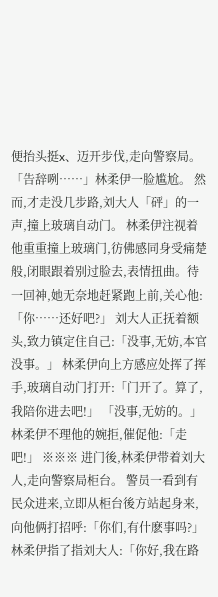便抬头挺x、迈开步伐,走向警察局。 「告辞咧……」林柔伊一脸尴尬。 然而,才走没几步路,刘大人「砰」的一声,撞上玻璃自动门。 林柔伊注视着他重重撞上玻璃门,彷佛感同身受痛楚般,闭眼跟着别过脸去,表情扭曲。待一回神,她无奈地赶紧跑上前,关心他:「你……还好吧?」 刘大人正抚着额头,致力镇定住自己:「没事,无妨,本官没事。」 林柔伊向上方感应处挥了挥手,玻璃自动门打开:「门开了。算了,我陪你进去吧!」 「没事,无妨的。」 林柔伊不理他的婉拒,催促他:「走吧!」 ※※※ 进门後,林柔伊带着刘大人,走向警察局柜台。 警员一看到有民众进来,立即从柜台後方站起身来,向他俩打招呼:「你们,有什麽事吗?」 林柔伊指了指刘大人:「你好,我在路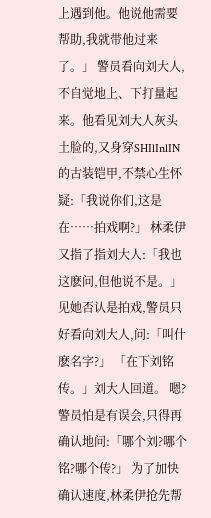上遇到他。他说他需要帮助,我就带他过来了。」 警员看向刘大人,不自觉地上、下打量起来。他看见刘大人灰头土脸的,又身穿SHIlInlIN的古装铠甲,不禁心生怀疑:「我说你们,这是在……拍戏啊?」 林柔伊又指了指刘大人:「我也这麽问,但他说不是。」 见她否认是拍戏,警员只好看向刘大人,问:「叫什麽名字?」 「在下刘铭传。」刘大人回道。 嗯?警员怕是有误会,只得再确认地问:「哪个刘?哪个铭?哪个传?」 为了加快确认速度,林柔伊抢先帮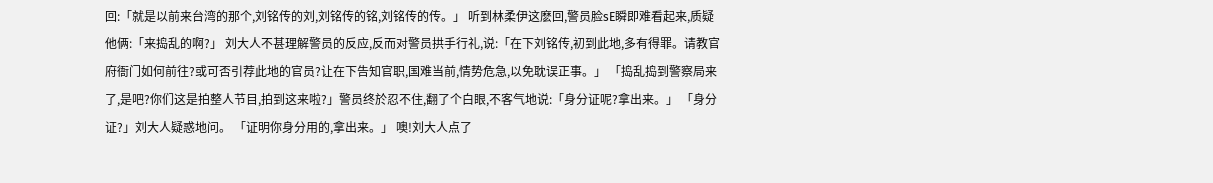回:「就是以前来台湾的那个,刘铭传的刘,刘铭传的铭,刘铭传的传。」 听到林柔伊这麽回,警员脸sE瞬即难看起来,质疑他俩:「来捣乱的啊?」 刘大人不甚理解警员的反应,反而对警员拱手行礼,说:「在下刘铭传,初到此地,多有得罪。请教官府衙门如何前往?或可否引荐此地的官员?让在下告知官职,国难当前,情势危急,以免耽误正事。」 「捣乱捣到警察局来了,是吧?你们这是拍整人节目,拍到这来啦?」警员终於忍不住,翻了个白眼,不客气地说:「身分证呢?拿出来。」 「身分证?」刘大人疑惑地问。 「证明你身分用的,拿出来。」 噢!刘大人点了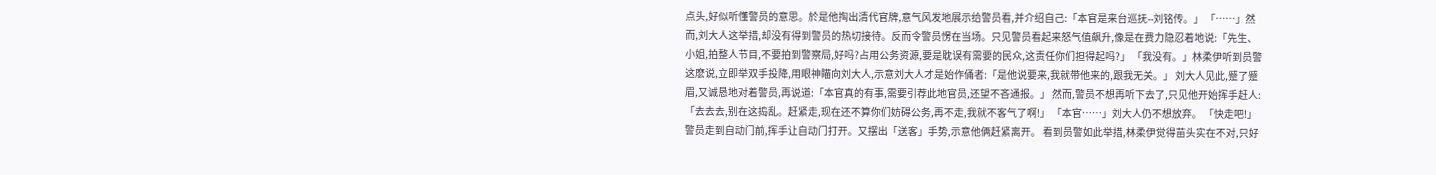点头,好似听懂警员的意思。於是他掏出清代官牌,意气风发地展示给警员看,并介绍自己:「本官是来台巡抚--刘铭传。」 「……」然而,刘大人这举措,却没有得到警员的热切接待。反而令警员愣在当场。只见警员看起来怒气值飙升,像是在费力隐忍着地说:「先生、小姐,拍整人节目,不要拍到警察局,好吗?占用公务资源,要是耽误有需要的民众,这责任你们担得起吗?」 「我没有。」林柔伊听到员警这麽说,立即举双手投降,用眼神瞄向刘大人,示意刘大人才是始作俑者:「是他说要来,我就带他来的,跟我无关。」 刘大人见此,蹙了蹙眉,又诚恳地对着警员,再说道:「本官真的有事,需要引荐此地官员,还望不吝通报。」 然而,警员不想再听下去了,只见他开始挥手赶人:「去去去,别在这捣乱。赶紧走,现在还不算你们妨碍公务,再不走,我就不客气了啊!」 「本官……」刘大人仍不想放弃。 「快走吧!」警员走到自动门前,挥手让自动门打开。又摆出「送客」手势,示意他俩赶紧离开。 看到员警如此举措,林柔伊觉得苗头实在不对,只好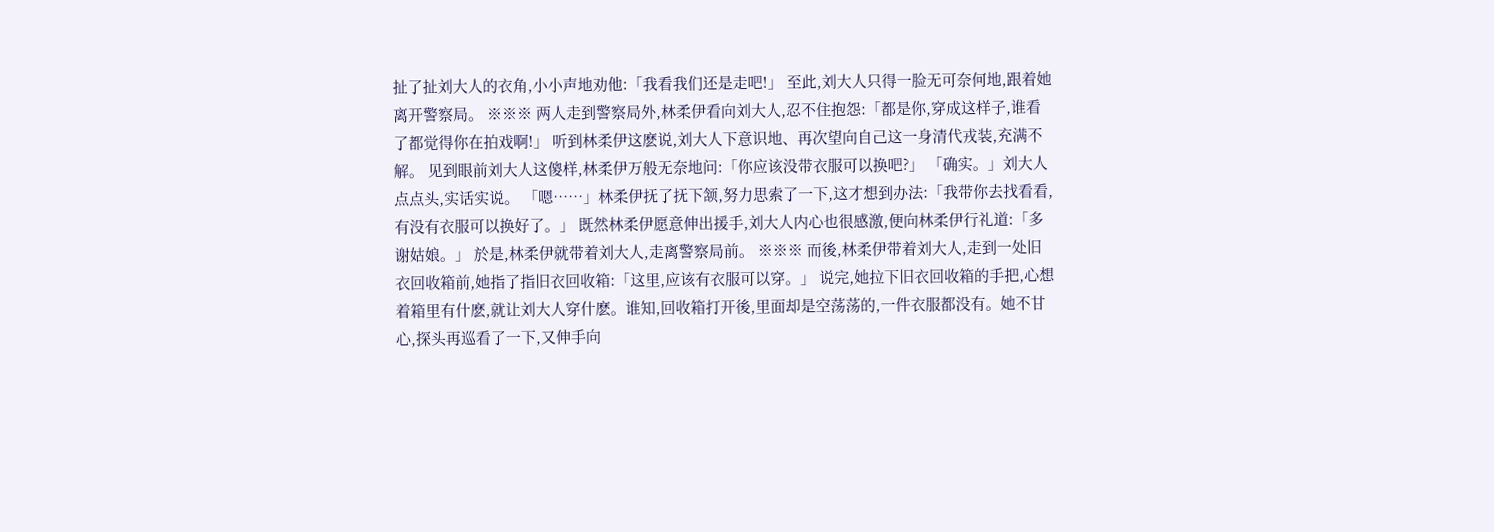扯了扯刘大人的衣角,小小声地劝他:「我看我们还是走吧!」 至此,刘大人只得一脸无可奈何地,跟着她离开警察局。 ※※※ 两人走到警察局外,林柔伊看向刘大人,忍不住抱怨:「都是你,穿成这样子,谁看了都觉得你在拍戏啊!」 听到林柔伊这麽说,刘大人下意识地、再次望向自己这一身清代戎装,充满不解。 见到眼前刘大人这傻样,林柔伊万般无奈地问:「你应该没带衣服可以换吧?」 「确实。」刘大人点点头,实话实说。 「嗯……」林柔伊抚了抚下颔,努力思索了一下,这才想到办法:「我带你去找看看,有没有衣服可以换好了。」 既然林柔伊愿意伸出援手,刘大人内心也很感激,便向林柔伊行礼道:「多谢姑娘。」 於是,林柔伊就带着刘大人,走离警察局前。 ※※※ 而後,林柔伊带着刘大人,走到一处旧衣回收箱前,她指了指旧衣回收箱:「这里,应该有衣服可以穿。」 说完,她拉下旧衣回收箱的手把,心想着箱里有什麽,就让刘大人穿什麽。谁知,回收箱打开後,里面却是空荡荡的,一件衣服都没有。她不甘心,探头再巡看了一下,又伸手向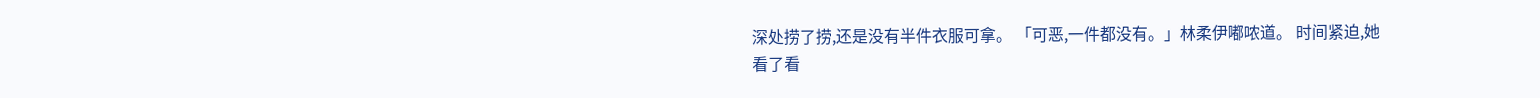深处捞了捞,还是没有半件衣服可拿。 「可恶,一件都没有。」林柔伊嘟哝道。 时间紧迫,她看了看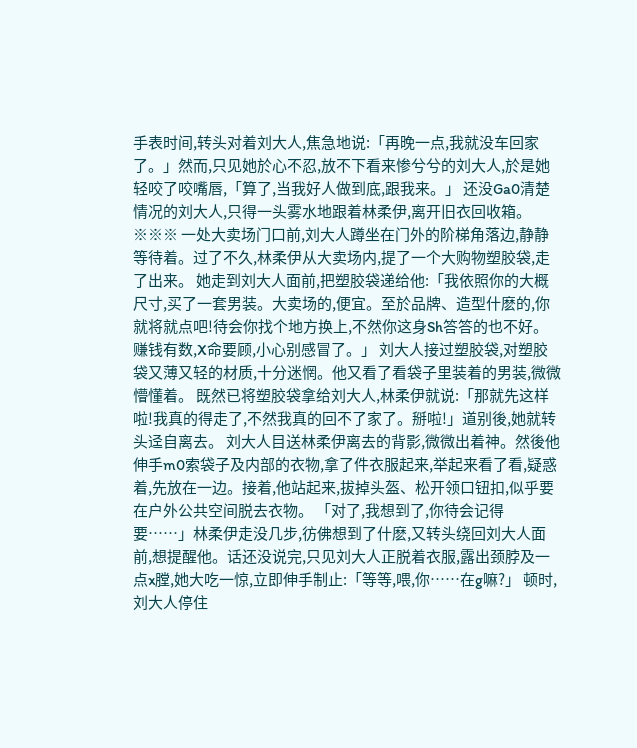手表时间,转头对着刘大人,焦急地说:「再晚一点,我就没车回家了。」然而,只见她於心不忍,放不下看来惨兮兮的刘大人,於是她轻咬了咬嘴唇,「算了,当我好人做到底,跟我来。」 还没Ga0清楚情况的刘大人,只得一头雾水地跟着林柔伊,离开旧衣回收箱。 ※※※ 一处大卖场门口前,刘大人蹲坐在门外的阶梯角落边,静静等待着。过了不久,林柔伊从大卖场内,提了一个大购物塑胶袋,走了出来。 她走到刘大人面前,把塑胶袋递给他:「我依照你的大概尺寸,买了一套男装。大卖场的,便宜。至於品牌、造型什麽的,你就将就点吧!待会你找个地方换上,不然你这身Sh答答的也不好。赚钱有数,X命要顾,小心别感冒了。」 刘大人接过塑胶袋,对塑胶袋又薄又轻的材质,十分迷惘。他又看了看袋子里装着的男装,微微懵懂着。 既然已将塑胶袋拿给刘大人,林柔伊就说:「那就先这样啦!我真的得走了,不然我真的回不了家了。掰啦!」道别後,她就转头迳自离去。 刘大人目送林柔伊离去的背影,微微出着神。然後他伸手m0索袋子及内部的衣物,拿了件衣服起来,举起来看了看,疑惑着,先放在一边。接着,他站起来,拔掉头盔、松开领口钮扣,似乎要在户外公共空间脱去衣物。 「对了,我想到了,你待会记得要……」林柔伊走没几步,彷佛想到了什麽,又转头绕回刘大人面前,想提醒他。话还没说完,只见刘大人正脱着衣服,露出颈脖及一点x膛,她大吃一惊,立即伸手制止:「等等,喂,你……在g嘛?」 顿时,刘大人停住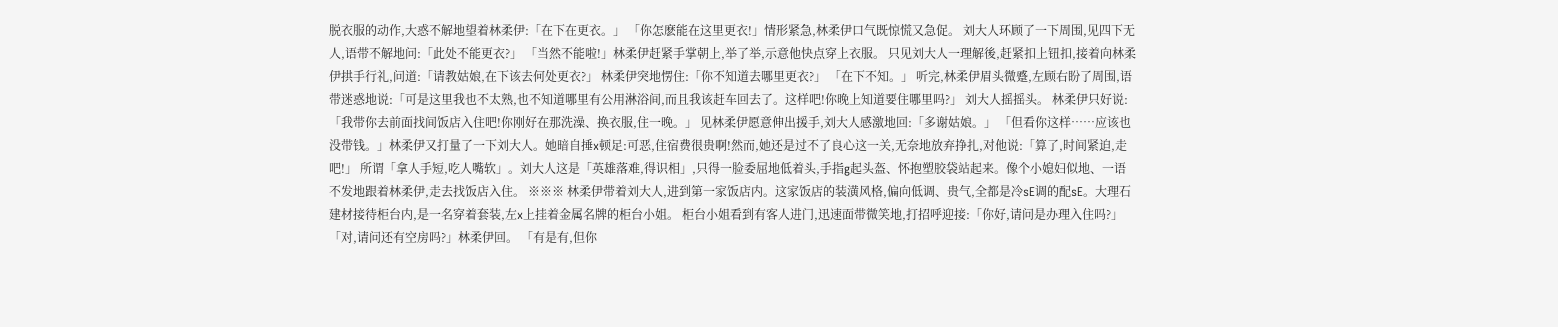脱衣服的动作,大惑不解地望着林柔伊:「在下在更衣。」 「你怎麽能在这里更衣!」情形紧急,林柔伊口气既惊慌又急促。 刘大人环顾了一下周围,见四下无人,语带不解地问:「此处不能更衣?」 「当然不能啦!」林柔伊赶紧手掌朝上,举了举,示意他快点穿上衣服。 只见刘大人一理解後,赶紧扣上钮扣,接着向林柔伊拱手行礼,问道:「请教姑娘,在下该去何处更衣?」 林柔伊突地愣住:「你不知道去哪里更衣?」 「在下不知。」 听完,林柔伊眉头微蹙,左顾右盼了周围,语带迷惑地说:「可是这里我也不太熟,也不知道哪里有公用淋浴间,而且我该赶车回去了。这样吧!你晚上知道要住哪里吗?」 刘大人摇摇头。 林柔伊只好说:「我带你去前面找间饭店入住吧!你刚好在那洗澡、换衣服,住一晚。」 见林柔伊愿意伸出援手,刘大人感激地回:「多谢姑娘。」 「但看你这样……应该也没带钱。」林柔伊又打量了一下刘大人。她暗自捶x顿足:可恶,住宿费很贵啊!然而,她还是过不了良心这一关,无奈地放弃挣扎,对他说:「算了,时间紧迫,走吧!」 所谓「拿人手短,吃人嘴软」。刘大人这是「英雄落难,得识相」,只得一脸委屈地低着头,手指g起头盔、怀抱塑胶袋站起来。像个小媳妇似地、一语不发地跟着林柔伊,走去找饭店入住。 ※※※ 林柔伊带着刘大人,进到第一家饭店内。这家饭店的装潢风格,偏向低调、贵气,全都是冷sE调的配sE。大理石建材接待柜台内,是一名穿着套装,左x上挂着金属名牌的柜台小姐。 柜台小姐看到有客人进门,迅速面带微笑地,打招呼迎接:「你好,请问是办理入住吗?」 「对,请问还有空房吗?」林柔伊回。 「有是有,但你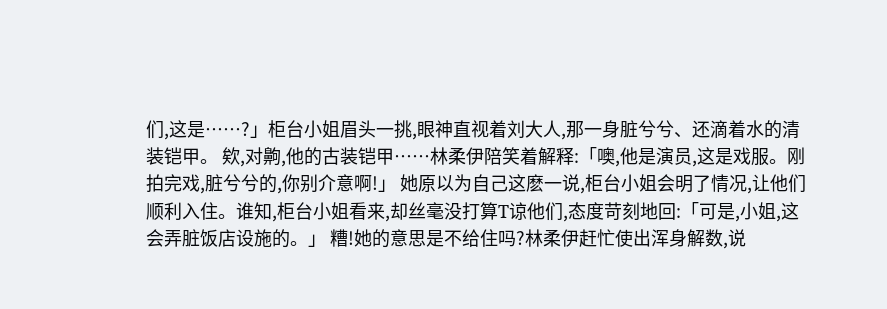们,这是……?」柜台小姐眉头一挑,眼神直视着刘大人,那一身脏兮兮、还滴着水的清装铠甲。 欸,对齁,他的古装铠甲……林柔伊陪笑着解释:「噢,他是演员,这是戏服。刚拍完戏,脏兮兮的,你别介意啊!」 她原以为自己这麽一说,柜台小姐会明了情况,让他们顺利入住。谁知,柜台小姐看来,却丝毫没打算T谅他们,态度苛刻地回:「可是,小姐,这会弄脏饭店设施的。」 糟!她的意思是不给住吗?林柔伊赶忙使出浑身解数,说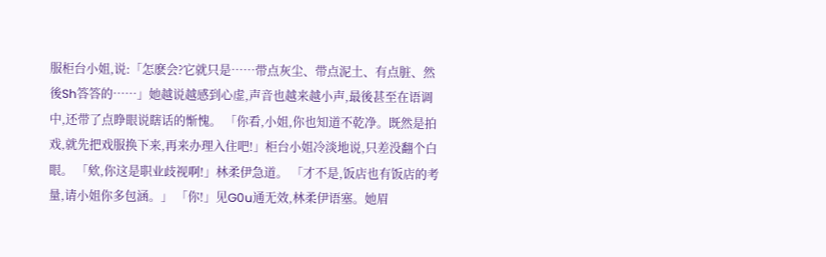服柜台小姐,说:「怎麽会?它就只是……带点灰尘、带点泥土、有点脏、然後Sh答答的……」她越说越感到心虚,声音也越来越小声,最後甚至在语调中,还带了点睁眼说瞎话的惭愧。 「你看,小姐,你也知道不乾净。既然是拍戏,就先把戏服换下来,再来办理入住吧!」柜台小姐冷淡地说,只差没翻个白眼。 「欸,你这是职业歧视啊!」林柔伊急道。 「才不是,饭店也有饭店的考量,请小姐你多包涵。」 「你!」见G0u通无效,林柔伊语塞。她眉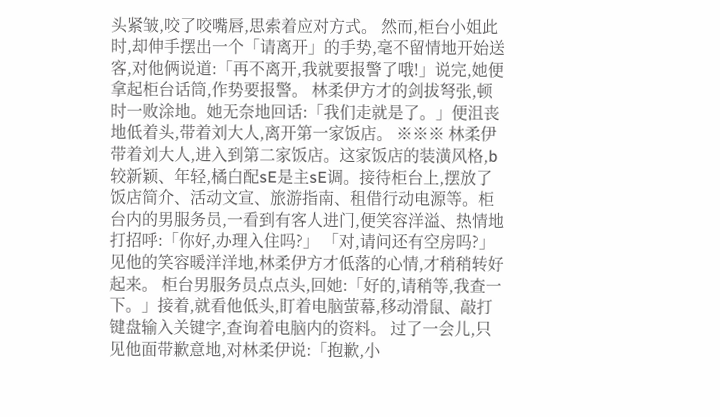头紧皱,咬了咬嘴唇,思索着应对方式。 然而,柜台小姐此时,却伸手摆出一个「请离开」的手势,毫不留情地开始送客,对他俩说道:「再不离开,我就要报警了哦!」说完,她便拿起柜台话筒,作势要报警。 林柔伊方才的剑拔弩张,顿时一败涂地。她无奈地回话:「我们走就是了。」便沮丧地低着头,带着刘大人,离开第一家饭店。 ※※※ 林柔伊带着刘大人,进入到第二家饭店。这家饭店的装潢风格,b较新颖、年轻,橘白配sE是主sE调。接待柜台上,摆放了饭店简介、活动文宣、旅游指南、租借行动电源等。柜台内的男服务员,一看到有客人进门,便笑容洋溢、热情地打招呼:「你好,办理入住吗?」 「对,请问还有空房吗?」见他的笑容暖洋洋地,林柔伊方才低落的心情,才稍稍转好起来。 柜台男服务员点点头,回她:「好的,请稍等,我查一下。」接着,就看他低头,盯着电脑萤幕,移动滑鼠、敲打键盘输入关键字,查询着电脑内的资料。 过了一会儿,只见他面带歉意地,对林柔伊说:「抱歉,小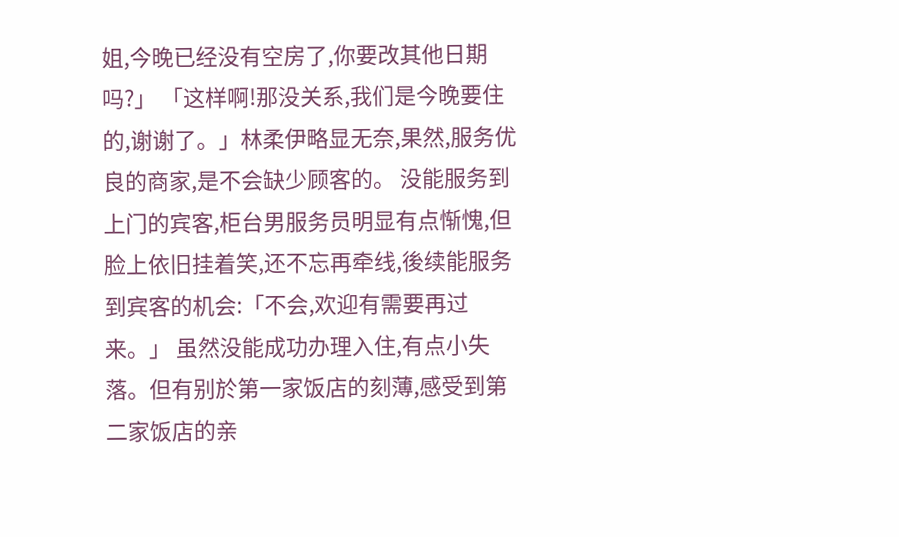姐,今晚已经没有空房了,你要改其他日期吗?」 「这样啊!那没关系,我们是今晚要住的,谢谢了。」林柔伊略显无奈,果然,服务优良的商家,是不会缺少顾客的。 没能服务到上门的宾客,柜台男服务员明显有点惭愧,但脸上依旧挂着笑,还不忘再牵线,後续能服务到宾客的机会:「不会,欢迎有需要再过来。」 虽然没能成功办理入住,有点小失落。但有别於第一家饭店的刻薄,感受到第二家饭店的亲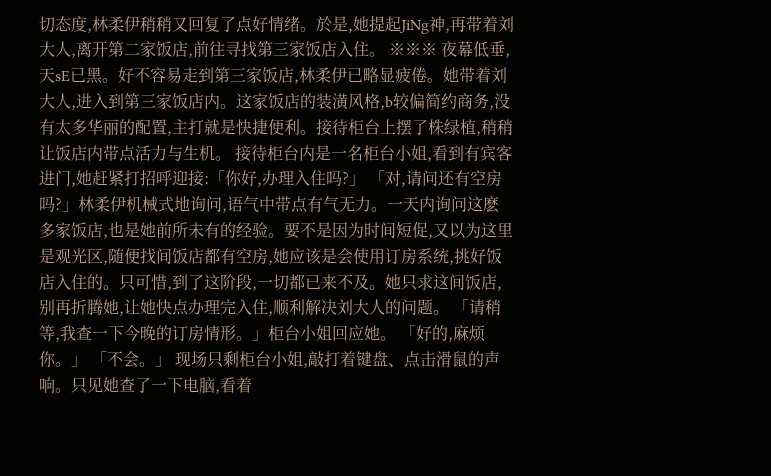切态度,林柔伊稍稍又回复了点好情绪。於是,她提起JiNg神,再带着刘大人,离开第二家饭店,前往寻找第三家饭店入住。 ※※※ 夜幕低垂,天sE已黑。好不容易走到第三家饭店,林柔伊已略显疲倦。她带着刘大人,进入到第三家饭店内。这家饭店的装潢风格,b较偏简约商务,没有太多华丽的配置,主打就是快捷便利。接待柜台上摆了株绿植,稍稍让饭店内带点活力与生机。 接待柜台内是一名柜台小姐,看到有宾客进门,她赶紧打招呼迎接:「你好,办理入住吗?」 「对,请问还有空房吗?」林柔伊机械式地询问,语气中带点有气无力。一天内询问这麽多家饭店,也是她前所未有的经验。要不是因为时间短促,又以为这里是观光区,随便找间饭店都有空房,她应该是会使用订房系统,挑好饭店入住的。只可惜,到了这阶段,一切都已来不及。她只求这间饭店,别再折腾她,让她快点办理完入住,顺利解决刘大人的问题。 「请稍等,我查一下今晚的订房情形。」柜台小姐回应她。 「好的,麻烦你。」 「不会。」 现场只剩柜台小姐,敲打着键盘、点击滑鼠的声响。只见她查了一下电脑,看着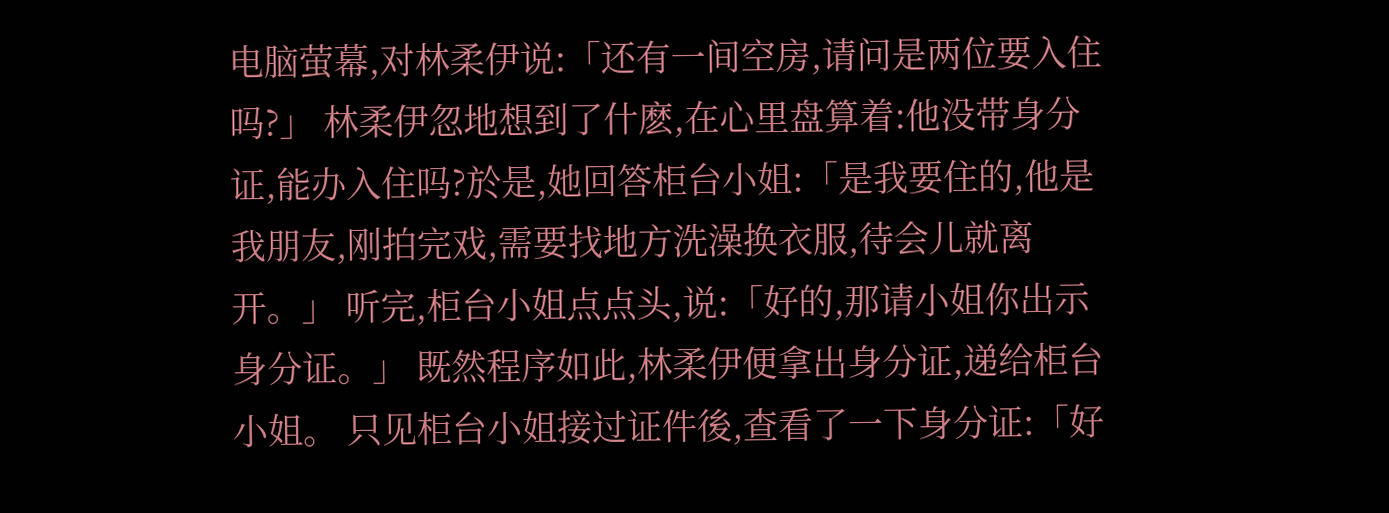电脑萤幕,对林柔伊说:「还有一间空房,请问是两位要入住吗?」 林柔伊忽地想到了什麽,在心里盘算着:他没带身分证,能办入住吗?於是,她回答柜台小姐:「是我要住的,他是我朋友,刚拍完戏,需要找地方洗澡换衣服,待会儿就离开。」 听完,柜台小姐点点头,说:「好的,那请小姐你出示身分证。」 既然程序如此,林柔伊便拿出身分证,递给柜台小姐。 只见柜台小姐接过证件後,查看了一下身分证:「好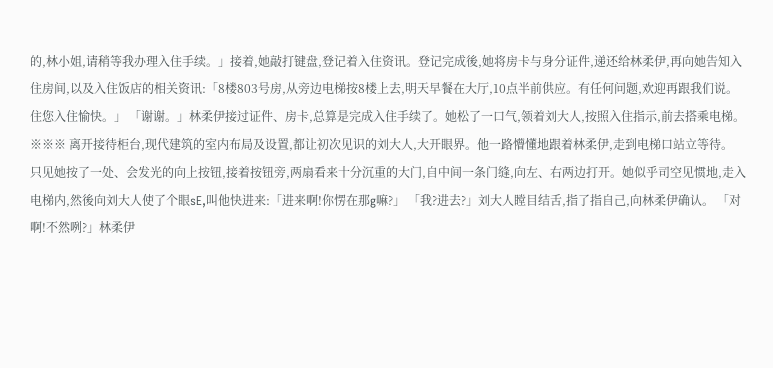的,林小姐,请稍等我办理入住手续。」接着,她敲打键盘,登记着入住资讯。登记完成後,她将房卡与身分证件,递还给林柔伊,再向她告知入住房间,以及入住饭店的相关资讯:「8楼803号房,从旁边电梯按8楼上去,明天早餐在大厅,10点半前供应。有任何问题,欢迎再跟我们说。住您入住愉快。」 「谢谢。」林柔伊接过证件、房卡,总算是完成入住手续了。她松了一口气,领着刘大人,按照入住指示,前去搭乘电梯。 ※※※ 离开接待柜台,现代建筑的室内布局及设置,都让初次见识的刘大人,大开眼界。他一路懵懂地跟着林柔伊,走到电梯口站立等待。 只见她按了一处、会发光的向上按钮,接着按钮旁,两扇看来十分沉重的大门,自中间一条门缝,向左、右两边打开。她似乎司空见惯地,走入电梯内,然後向刘大人使了个眼sE,叫他快进来:「进来啊!你愣在那g嘛?」 「我?进去?」刘大人瞠目结舌,指了指自己,向林柔伊确认。 「对啊!不然咧?」林柔伊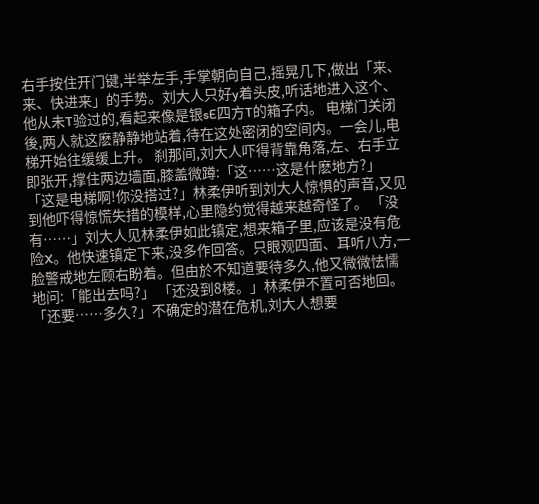右手按住开门键,半举左手,手掌朝向自己,摇晃几下,做出「来、来、快进来」的手势。刘大人只好y着头皮,听话地进入这个、他从未T验过的,看起来像是银sE四方T的箱子内。 电梯门关闭後,两人就这麽静静地站着,待在这处密闭的空间内。一会儿,电梯开始往缓缓上升。 刹那间,刘大人吓得背靠角落,左、右手立即张开,撑住两边墙面,膝盖微蹲:「这……这是什麽地方?」 「这是电梯啊!你没搭过?」林柔伊听到刘大人惊惧的声音,又见到他吓得惊慌失措的模样,心里隐约觉得越来越奇怪了。 「没有……」刘大人见林柔伊如此镇定,想来箱子里,应该是没有危险X。他快速镇定下来,没多作回答。只眼观四面、耳听八方,一脸警戒地左顾右盼着。但由於不知道要待多久,他又微微怯懦地问:「能出去吗?」 「还没到8楼。」林柔伊不置可否地回。 「还要……多久?」不确定的潜在危机,刘大人想要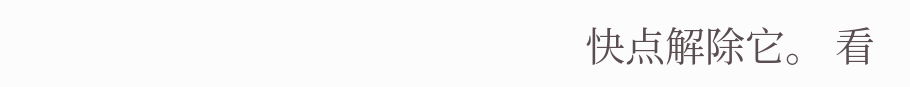快点解除它。 看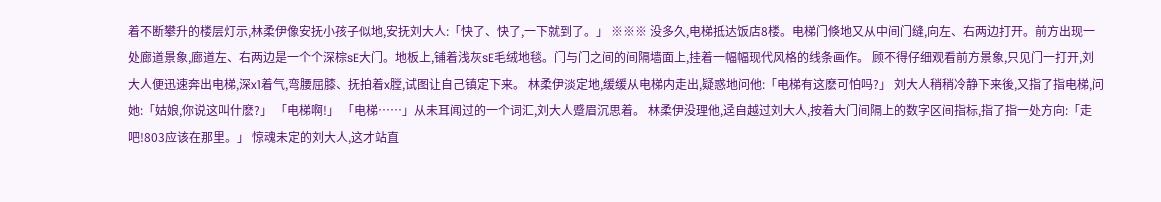着不断攀升的楼层灯示,林柔伊像安抚小孩子似地,安抚刘大人:「快了、快了,一下就到了。」 ※※※ 没多久,电梯抵达饭店8楼。电梯门倏地又从中间门缝,向左、右两边打开。前方出现一处廊道景象,廊道左、右两边是一个个深棕sE大门。地板上,铺着浅灰sE毛绒地毯。门与门之间的间隔墙面上,挂着一幅幅现代风格的线条画作。 顾不得仔细观看前方景象,只见门一打开,刘大人便迅速奔出电梯,深x1着气,弯腰屈膝、抚拍着x膛,试图让自己镇定下来。 林柔伊淡定地,缓缓从电梯内走出,疑惑地问他:「电梯有这麽可怕吗?」 刘大人稍稍冷静下来後,又指了指电梯,问她:「姑娘,你说这叫什麽?」 「电梯啊!」 「电梯……」从未耳闻过的一个词汇,刘大人蹙眉沉思着。 林柔伊没理他,迳自越过刘大人,按着大门间隔上的数字区间指标,指了指一处方向:「走吧!803应该在那里。」 惊魂未定的刘大人,这才站直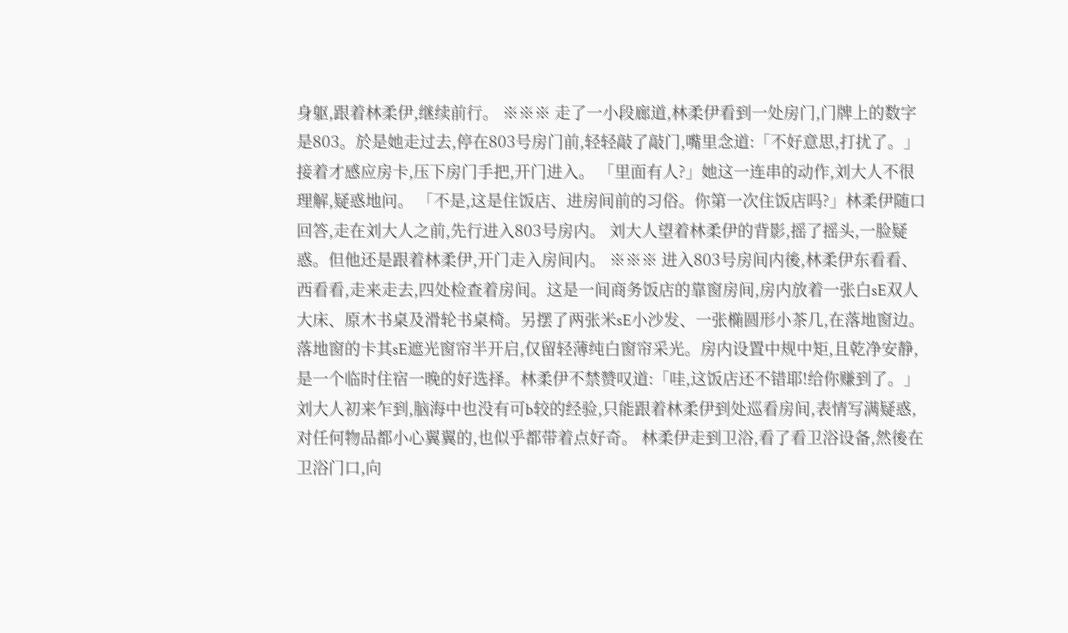身躯,跟着林柔伊,继续前行。 ※※※ 走了一小段廊道,林柔伊看到一处房门,门牌上的数字是803。於是她走过去,停在803号房门前,轻轻敲了敲门,嘴里念道:「不好意思,打扰了。」接着才感应房卡,压下房门手把,开门进入。 「里面有人?」她这一连串的动作,刘大人不很理解,疑惑地问。 「不是,这是住饭店、进房间前的习俗。你第一次住饭店吗?」林柔伊随口回答,走在刘大人之前,先行进入803号房内。 刘大人望着林柔伊的背影,摇了摇头,一脸疑惑。但他还是跟着林柔伊,开门走入房间内。 ※※※ 进入803号房间内後,林柔伊东看看、西看看,走来走去,四处检查着房间。这是一间商务饭店的靠窗房间,房内放着一张白sE双人大床、原木书桌及滑轮书桌椅。另摆了两张米sE小沙发、一张椭圆形小茶几,在落地窗边。落地窗的卡其sE遮光窗帘半开启,仅留轻薄纯白窗帘采光。房内设置中规中矩,且乾净安静,是一个临时住宿一晚的好选择。林柔伊不禁赞叹道:「哇,这饭店还不错耶!给你赚到了。」 刘大人初来乍到,脑海中也没有可b较的经验,只能跟着林柔伊到处巡看房间,表情写满疑惑,对任何物品都小心翼翼的,也似乎都带着点好奇。 林柔伊走到卫浴,看了看卫浴设备,然後在卫浴门口,向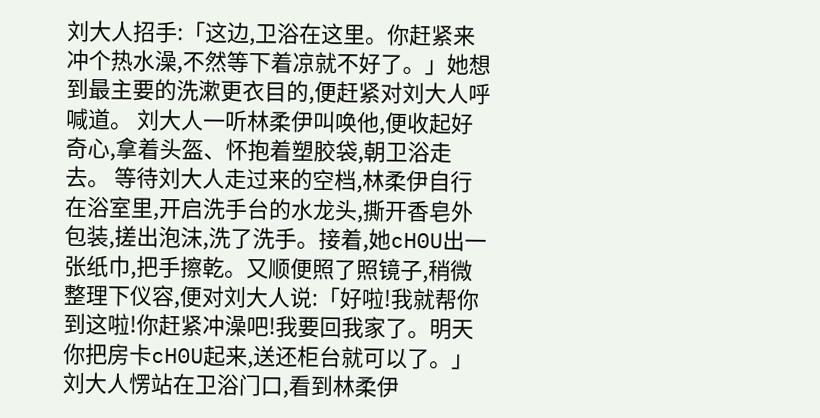刘大人招手:「这边,卫浴在这里。你赶紧来冲个热水澡,不然等下着凉就不好了。」她想到最主要的洗漱更衣目的,便赶紧对刘大人呼喊道。 刘大人一听林柔伊叫唤他,便收起好奇心,拿着头盔、怀抱着塑胶袋,朝卫浴走去。 等待刘大人走过来的空档,林柔伊自行在浴室里,开启洗手台的水龙头,撕开香皂外包装,搓出泡沫,洗了洗手。接着,她cH0U出一张纸巾,把手擦乾。又顺便照了照镜子,稍微整理下仪容,便对刘大人说:「好啦!我就帮你到这啦!你赶紧冲澡吧!我要回我家了。明天你把房卡cH0U起来,送还柜台就可以了。」 刘大人愣站在卫浴门口,看到林柔伊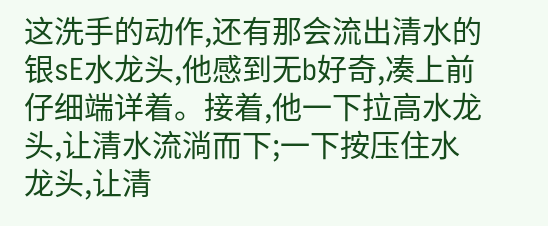这洗手的动作,还有那会流出清水的银sE水龙头,他感到无b好奇,凑上前仔细端详着。接着,他一下拉高水龙头,让清水流淌而下;一下按压住水龙头,让清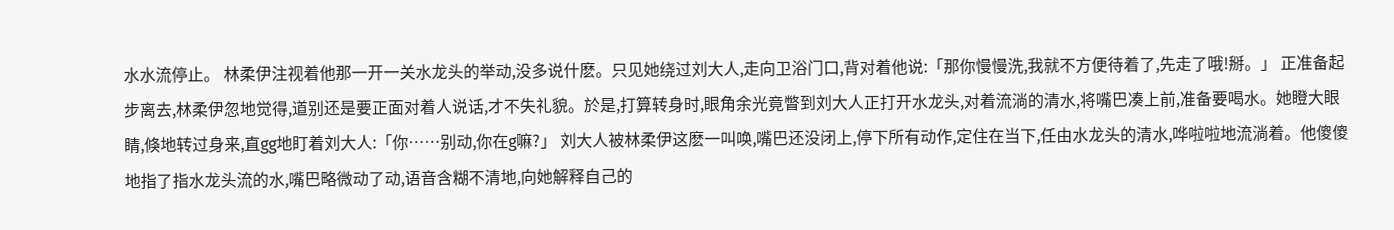水水流停止。 林柔伊注视着他那一开一关水龙头的举动,没多说什麽。只见她绕过刘大人,走向卫浴门口,背对着他说:「那你慢慢洗,我就不方便待着了,先走了哦!掰。」 正准备起步离去,林柔伊忽地觉得,道别还是要正面对着人说话,才不失礼貌。於是,打算转身时,眼角余光竟瞥到刘大人正打开水龙头,对着流淌的清水,将嘴巴凑上前,准备要喝水。她瞪大眼睛,倏地转过身来,直gg地盯着刘大人:「你……别动,你在g嘛?」 刘大人被林柔伊这麽一叫唤,嘴巴还没闭上,停下所有动作,定住在当下,任由水龙头的清水,哗啦啦地流淌着。他傻傻地指了指水龙头流的水,嘴巴略微动了动,语音含糊不清地,向她解释自己的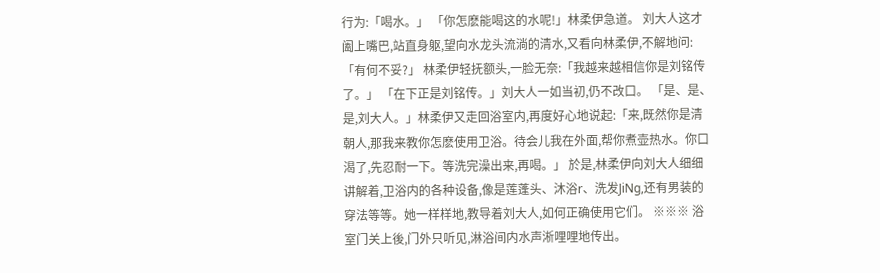行为:「喝水。」 「你怎麽能喝这的水呢!」林柔伊急道。 刘大人这才阖上嘴巴,站直身躯,望向水龙头流淌的清水,又看向林柔伊,不解地问:「有何不妥?」 林柔伊轻抚额头,一脸无奈:「我越来越相信你是刘铭传了。」 「在下正是刘铭传。」刘大人一如当初,仍不改口。 「是、是、是,刘大人。」林柔伊又走回浴室内,再度好心地说起:「来,既然你是清朝人,那我来教你怎麽使用卫浴。待会儿我在外面,帮你煮壶热水。你口渴了,先忍耐一下。等洗完澡出来,再喝。」 於是,林柔伊向刘大人细细讲解着,卫浴内的各种设备,像是莲蓬头、沐浴r、洗发JiNg,还有男装的穿法等等。她一样样地,教导着刘大人,如何正确使用它们。 ※※※ 浴室门关上後,门外只听见,淋浴间内水声淅哩哩地传出。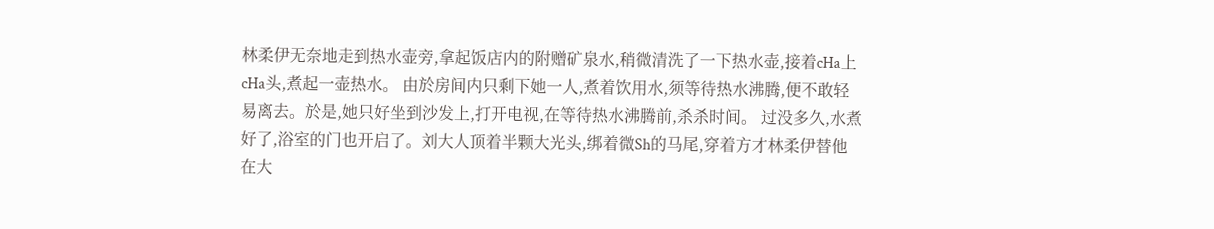林柔伊无奈地走到热水壶旁,拿起饭店内的附赠矿泉水,稍微清洗了一下热水壶,接着cHa上cHa头,煮起一壶热水。 由於房间内只剩下她一人,煮着饮用水,须等待热水沸腾,便不敢轻易离去。於是,她只好坐到沙发上,打开电视,在等待热水沸腾前,杀杀时间。 过没多久,水煮好了,浴室的门也开启了。刘大人顶着半颗大光头,绑着微Sh的马尾,穿着方才林柔伊替他在大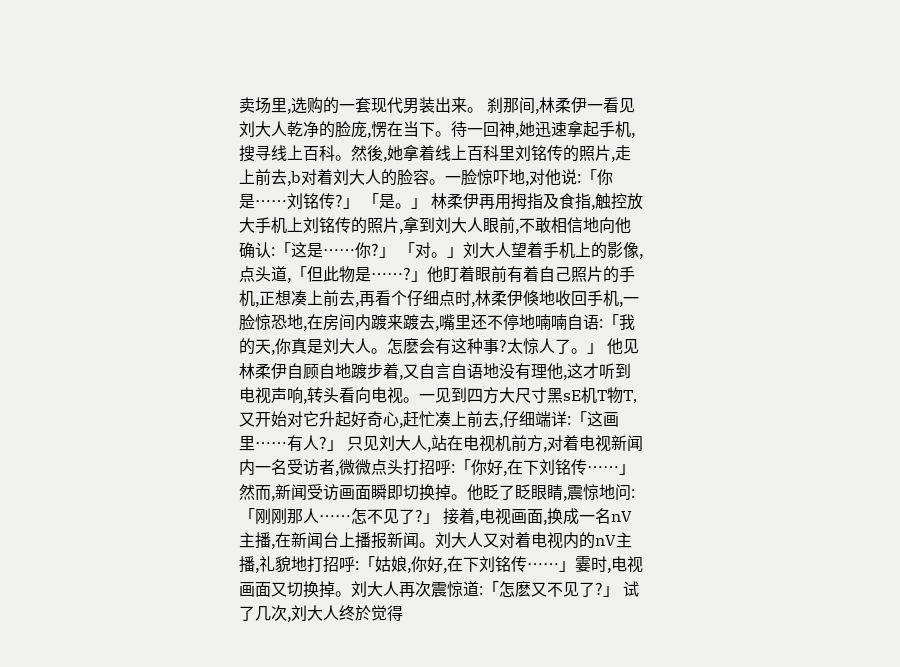卖场里,选购的一套现代男装出来。 刹那间,林柔伊一看见刘大人乾净的脸庞,愣在当下。待一回神,她迅速拿起手机,搜寻线上百科。然後,她拿着线上百科里刘铭传的照片,走上前去,b对着刘大人的脸容。一脸惊吓地,对他说:「你是……刘铭传?」 「是。」 林柔伊再用拇指及食指,触控放大手机上刘铭传的照片,拿到刘大人眼前,不敢相信地向他确认:「这是……你?」 「对。」刘大人望着手机上的影像,点头道,「但此物是……?」他盯着眼前有着自己照片的手机,正想凑上前去,再看个仔细点时,林柔伊倏地收回手机,一脸惊恐地,在房间内踱来踱去,嘴里还不停地喃喃自语:「我的天,你真是刘大人。怎麽会有这种事?太惊人了。」 他见林柔伊自顾自地踱步着,又自言自语地没有理他,这才听到电视声响,转头看向电视。一见到四方大尺寸黑sE机T物T,又开始对它升起好奇心,赶忙凑上前去,仔细端详:「这画里……有人?」 只见刘大人,站在电视机前方,对着电视新闻内一名受访者,微微点头打招呼:「你好,在下刘铭传……」然而,新闻受访画面瞬即切换掉。他眨了眨眼睛,震惊地问:「刚刚那人……怎不见了?」 接着,电视画面,换成一名nV主播,在新闻台上播报新闻。刘大人又对着电视内的nV主播,礼貌地打招呼:「姑娘,你好,在下刘铭传……」霎时,电视画面又切换掉。刘大人再次震惊道:「怎麽又不见了?」 试了几次,刘大人终於觉得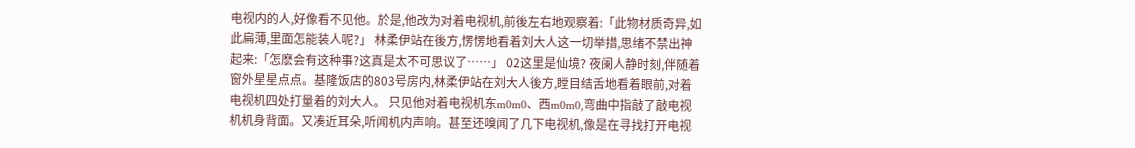电视内的人,好像看不见他。於是,他改为对着电视机,前後左右地观察着:「此物材质奇异,如此扁薄,里面怎能装人呢?」 林柔伊站在後方,愣愣地看着刘大人这一切举措,思绪不禁出神起来:「怎麽会有这种事?这真是太不可思议了……」 02这里是仙境? 夜阑人静时刻,伴随着窗外星星点点。基隆饭店的803号房内,林柔伊站在刘大人後方,瞠目结舌地看着眼前,对着电视机四处打量着的刘大人。 只见他对着电视机东m0m0、西m0m0,弯曲中指敲了敲电视机机身背面。又凑近耳朵,听闻机内声响。甚至还嗅闻了几下电视机,像是在寻找打开电视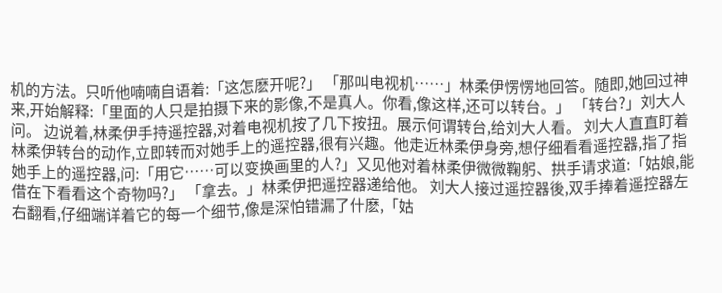机的方法。只听他喃喃自语着:「这怎麽开呢?」 「那叫电视机……」林柔伊愣愣地回答。随即,她回过神来,开始解释:「里面的人只是拍摄下来的影像,不是真人。你看,像这样,还可以转台。」 「转台?」刘大人问。 边说着,林柔伊手持遥控器,对着电视机按了几下按扭。展示何谓转台,给刘大人看。 刘大人直直盯着林柔伊转台的动作,立即转而对她手上的遥控器,很有兴趣。他走近林柔伊身旁,想仔细看看遥控器,指了指她手上的遥控器,问:「用它……可以变换画里的人?」又见他对着林柔伊微微鞠躬、拱手请求道:「姑娘,能借在下看看这个奇物吗?」 「拿去。」林柔伊把遥控器递给他。 刘大人接过遥控器後,双手捧着遥控器左右翻看,仔细端详着它的每一个细节,像是深怕错漏了什麽,「姑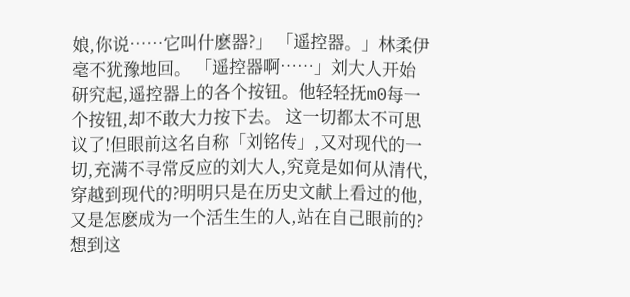娘,你说……它叫什麽器?」 「遥控器。」林柔伊毫不犹豫地回。 「遥控器啊……」刘大人开始研究起,遥控器上的各个按钮。他轻轻抚m0每一个按钮,却不敢大力按下去。 这一切都太不可思议了!但眼前这名自称「刘铭传」,又对现代的一切,充满不寻常反应的刘大人,究竟是如何从清代,穿越到现代的?明明只是在历史文献上看过的他,又是怎麽成为一个活生生的人,站在自己眼前的? 想到这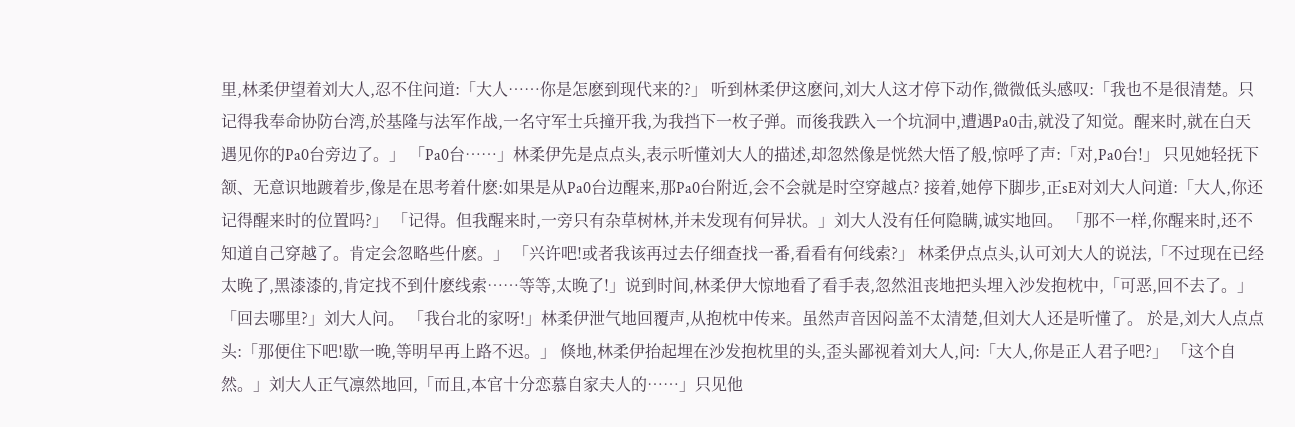里,林柔伊望着刘大人,忍不住问道:「大人……你是怎麽到现代来的?」 听到林柔伊这麽问,刘大人这才停下动作,微微低头感叹:「我也不是很清楚。只记得我奉命协防台湾,於基隆与法军作战,一名守军士兵撞开我,为我挡下一枚子弹。而後我跌入一个坑洞中,遭遇Pa0击,就没了知觉。醒来时,就在白天遇见你的Pa0台旁边了。」 「Pa0台……」林柔伊先是点点头,表示听懂刘大人的描述,却忽然像是恍然大悟了般,惊呼了声:「对,Pa0台!」 只见她轻抚下颔、无意识地踱着步,像是在思考着什麽:如果是从Pa0台边醒来,那Pa0台附近,会不会就是时空穿越点? 接着,她停下脚步,正sE对刘大人问道:「大人,你还记得醒来时的位置吗?」 「记得。但我醒来时,一旁只有杂草树林,并未发现有何异状。」刘大人没有任何隐瞒,诚实地回。 「那不一样,你醒来时,还不知道自己穿越了。肯定会忽略些什麽。」 「兴许吧!或者我该再过去仔细查找一番,看看有何线索?」 林柔伊点点头,认可刘大人的说法,「不过现在已经太晚了,黑漆漆的,肯定找不到什麽线索……等等,太晚了!」说到时间,林柔伊大惊地看了看手表,忽然沮丧地把头埋入沙发抱枕中,「可恶,回不去了。」 「回去哪里?」刘大人问。 「我台北的家呀!」林柔伊泄气地回覆声,从抱枕中传来。虽然声音因闷盖不太清楚,但刘大人还是听懂了。 於是,刘大人点点头:「那便住下吧!歇一晚,等明早再上路不迟。」 倏地,林柔伊抬起埋在沙发抱枕里的头,歪头鄙视着刘大人,问:「大人,你是正人君子吧?」 「这个自然。」刘大人正气凛然地回,「而且,本官十分恋慕自家夫人的……」只见他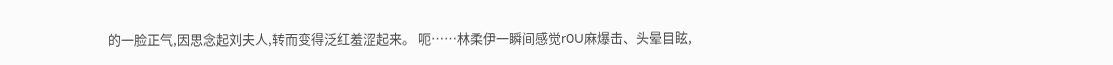的一脸正气,因思念起刘夫人,转而变得泛红羞涩起来。 呃……林柔伊一瞬间感觉r0U麻爆击、头晕目眩,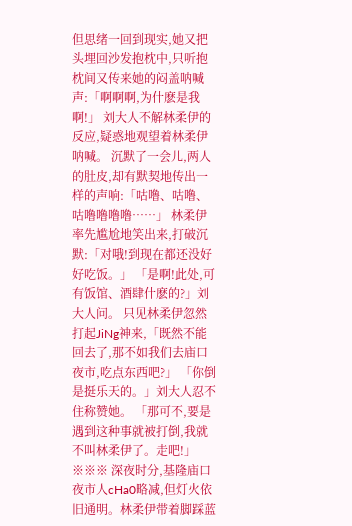但思绪一回到现实,她又把头埋回沙发抱枕中,只听抱枕间又传来她的闷盖呐喊声:「啊啊啊,为什麽是我啊!」 刘大人不解林柔伊的反应,疑惑地观望着林柔伊呐喊。 沉默了一会儿,两人的肚皮,却有默契地传出一样的声响:「咕噜、咕噜、咕噜噜噜噜……」 林柔伊率先尴尬地笑出来,打破沉默:「对哦!到现在都还没好好吃饭。」 「是啊!此处,可有饭馆、酒肆什麽的?」刘大人问。 只见林柔伊忽然打起JiNg神来,「既然不能回去了,那不如我们去庙口夜市,吃点东西吧?」 「你倒是挺乐天的。」刘大人忍不住称赞她。 「那可不,要是遇到这种事就被打倒,我就不叫林柔伊了。走吧!」 ※※※ 深夜时分,基隆庙口夜市人cHa0略减,但灯火依旧通明。林柔伊带着脚踩蓝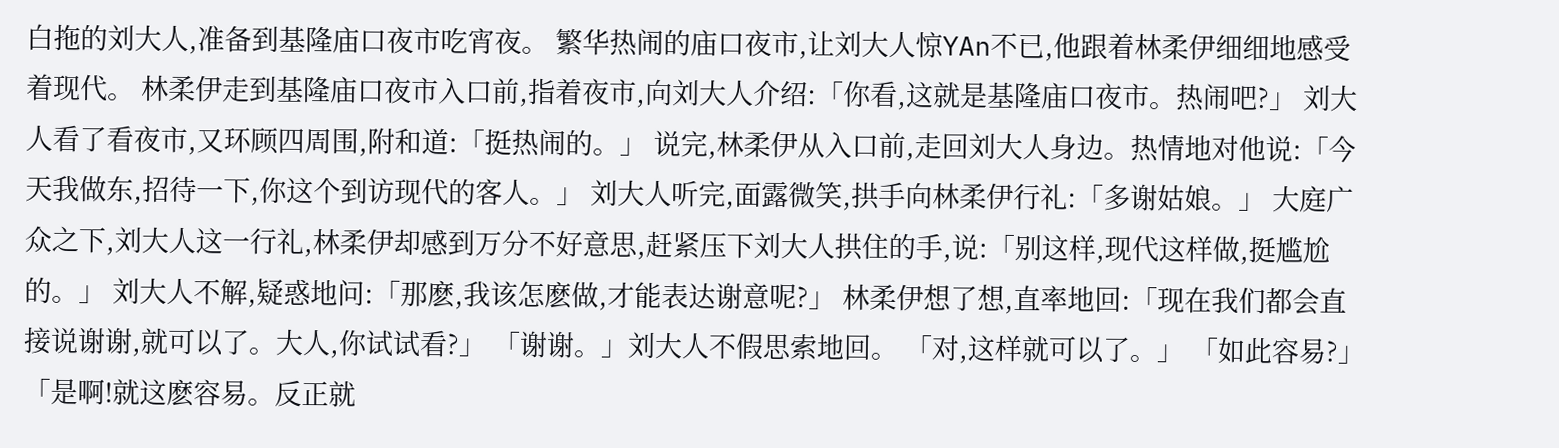白拖的刘大人,准备到基隆庙口夜市吃宵夜。 繁华热闹的庙口夜市,让刘大人惊YAn不已,他跟着林柔伊细细地感受着现代。 林柔伊走到基隆庙口夜市入口前,指着夜市,向刘大人介绍:「你看,这就是基隆庙口夜市。热闹吧?」 刘大人看了看夜市,又环顾四周围,附和道:「挺热闹的。」 说完,林柔伊从入口前,走回刘大人身边。热情地对他说:「今天我做东,招待一下,你这个到访现代的客人。」 刘大人听完,面露微笑,拱手向林柔伊行礼:「多谢姑娘。」 大庭广众之下,刘大人这一行礼,林柔伊却感到万分不好意思,赶紧压下刘大人拱住的手,说:「别这样,现代这样做,挺尴尬的。」 刘大人不解,疑惑地问:「那麽,我该怎麽做,才能表达谢意呢?」 林柔伊想了想,直率地回:「现在我们都会直接说谢谢,就可以了。大人,你试试看?」 「谢谢。」刘大人不假思索地回。 「对,这样就可以了。」 「如此容易?」 「是啊!就这麽容易。反正就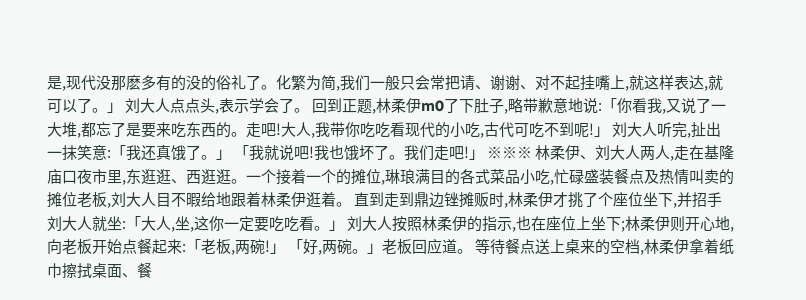是,现代没那麽多有的没的俗礼了。化繁为简,我们一般只会常把请、谢谢、对不起挂嘴上,就这样表达,就可以了。」 刘大人点点头,表示学会了。 回到正题,林柔伊m0了下肚子,略带歉意地说:「你看我,又说了一大堆,都忘了是要来吃东西的。走吧!大人,我带你吃吃看现代的小吃,古代可吃不到呢!」 刘大人听完,扯出一抹笑意:「我还真饿了。」 「我就说吧!我也饿坏了。我们走吧!」 ※※※ 林柔伊、刘大人两人,走在基隆庙口夜市里,东逛逛、西逛逛。一个接着一个的摊位,琳琅满目的各式菜品小吃,忙碌盛装餐点及热情叫卖的摊位老板,刘大人目不暇给地跟着林柔伊逛着。 直到走到鼎边锉摊贩时,林柔伊才挑了个座位坐下,并招手刘大人就坐:「大人,坐,这你一定要吃吃看。」 刘大人按照林柔伊的指示,也在座位上坐下;林柔伊则开心地,向老板开始点餐起来:「老板,两碗!」 「好,两碗。」老板回应道。 等待餐点送上桌来的空档,林柔伊拿着纸巾擦拭桌面、餐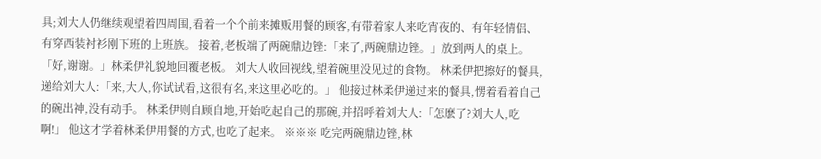具;刘大人仍继续观望着四周围,看着一个个前来摊贩用餐的顾客,有带着家人来吃宵夜的、有年轻情侣、有穿西装衬衫刚下班的上班族。 接着,老板端了两碗鼎边锉:「来了,两碗鼎边锉。」放到两人的桌上。 「好,谢谢。」林柔伊礼貌地回覆老板。 刘大人收回视线,望着碗里没见过的食物。 林柔伊把擦好的餐具,递给刘大人:「来,大人,你试试看,这很有名,来这里必吃的。」 他接过林柔伊递过来的餐具,愣着看着自己的碗出神,没有动手。 林柔伊则自顾自地,开始吃起自己的那碗,并招呼着刘大人:「怎麽了?刘大人,吃啊!」 他这才学着林柔伊用餐的方式,也吃了起来。 ※※※ 吃完两碗鼎边锉,林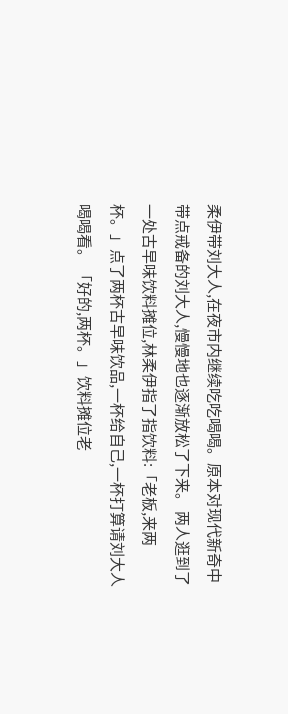柔伊带刘大人,在夜市内继续吃吃喝喝。原本对现代新奇中带点戒备的刘大人,慢慢地也逐渐放松了下来。 两人逛到了一处古早味饮料摊位,林柔伊指了指饮料:「老板,来两杯。」点了两杯古早味饮品,一杯给自己,一杯打算请刘大人喝喝看。 「好的,两杯。」饮料摊位老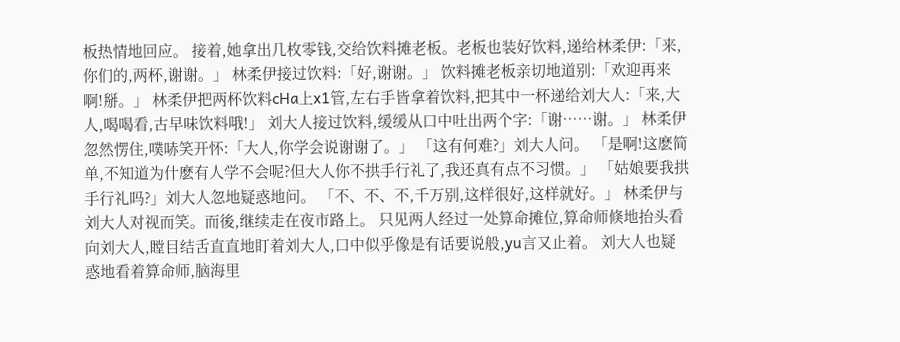板热情地回应。 接着,她拿出几枚零钱,交给饮料摊老板。老板也装好饮料,递给林柔伊:「来,你们的,两杯,谢谢。」 林柔伊接过饮料:「好,谢谢。」 饮料摊老板亲切地道别:「欢迎再来啊!掰。」 林柔伊把两杯饮料cHa上x1管,左右手皆拿着饮料,把其中一杯递给刘大人:「来,大人,喝喝看,古早味饮料哦!」 刘大人接过饮料,缓缓从口中吐出两个字:「谢……谢。」 林柔伊忽然愣住,噗哧笑开怀:「大人,你学会说谢谢了。」 「这有何难?」刘大人问。 「是啊!这麽简单,不知道为什麽有人学不会呢?但大人你不拱手行礼了,我还真有点不习惯。」 「姑娘要我拱手行礼吗?」刘大人忽地疑惑地问。 「不、不、不,千万别,这样很好,这样就好。」 林柔伊与刘大人对视而笑。而後,继续走在夜市路上。 只见两人经过一处算命摊位,算命师倏地抬头看向刘大人,瞠目结舌直直地盯着刘大人,口中似乎像是有话要说般,yu言又止着。 刘大人也疑惑地看着算命师,脑海里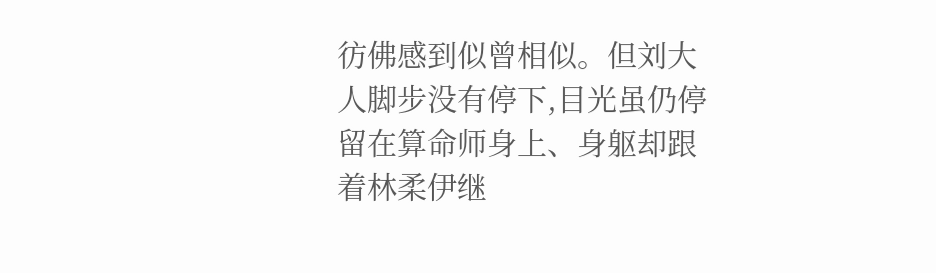彷佛感到似曾相似。但刘大人脚步没有停下,目光虽仍停留在算命师身上、身躯却跟着林柔伊继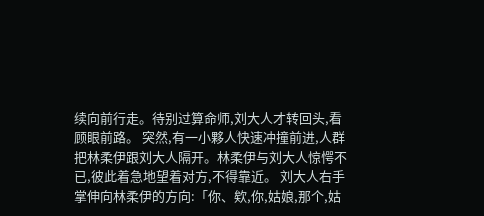续向前行走。待别过算命师,刘大人才转回头,看顾眼前路。 突然,有一小夥人快速冲撞前进,人群把林柔伊跟刘大人隔开。林柔伊与刘大人惊愕不已,彼此着急地望着对方,不得靠近。 刘大人右手掌伸向林柔伊的方向:「你、欸,你,姑娘,那个,姑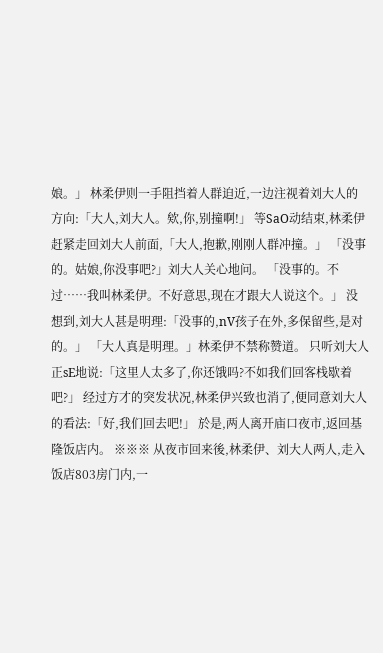娘。」 林柔伊则一手阻挡着人群迫近,一边注视着刘大人的方向:「大人,刘大人。欸,你,别撞啊!」 等SaO动结束,林柔伊赶紧走回刘大人前面,「大人,抱歉,刚刚人群冲撞。」 「没事的。姑娘,你没事吧?」刘大人关心地问。 「没事的。不过……我叫林柔伊。不好意思,现在才跟大人说这个。」 没想到,刘大人甚是明理:「没事的,nV孩子在外,多保留些,是对的。」 「大人真是明理。」林柔伊不禁称赞道。 只听刘大人正sE地说:「这里人太多了,你还饿吗?不如我们回客栈歇着吧?」 经过方才的突发状况,林柔伊兴致也消了,便同意刘大人的看法:「好,我们回去吧!」 於是,两人离开庙口夜市,返回基隆饭店内。 ※※※ 从夜市回来後,林柔伊、刘大人两人,走入饭店803房门内,一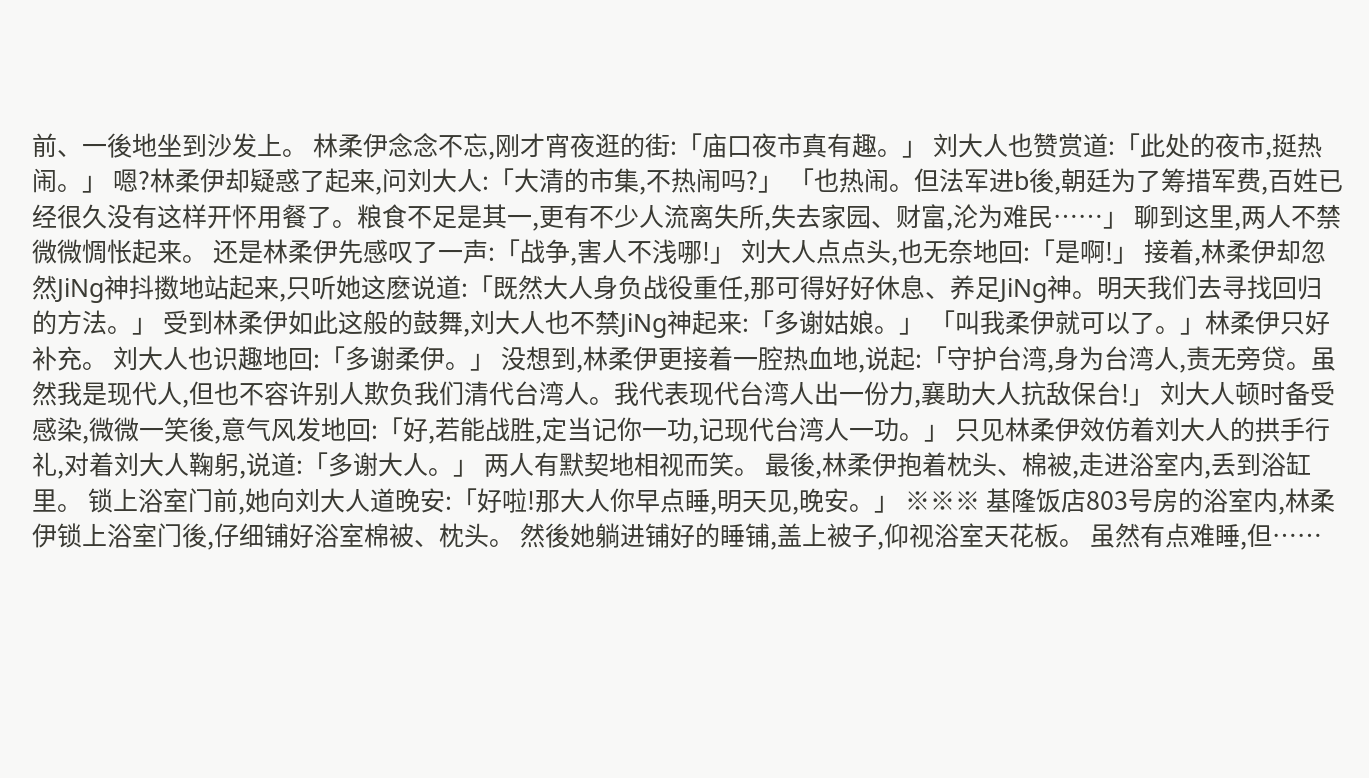前、一後地坐到沙发上。 林柔伊念念不忘,刚才宵夜逛的街:「庙口夜市真有趣。」 刘大人也赞赏道:「此处的夜市,挺热闹。」 嗯?林柔伊却疑惑了起来,问刘大人:「大清的市集,不热闹吗?」 「也热闹。但法军进b後,朝廷为了筹措军费,百姓已经很久没有这样开怀用餐了。粮食不足是其一,更有不少人流离失所,失去家园、财富,沦为难民……」 聊到这里,两人不禁微微惆怅起来。 还是林柔伊先感叹了一声:「战争,害人不浅哪!」 刘大人点点头,也无奈地回:「是啊!」 接着,林柔伊却忽然JiNg神抖擞地站起来,只听她这麽说道:「既然大人身负战役重任,那可得好好休息、养足JiNg神。明天我们去寻找回归的方法。」 受到林柔伊如此这般的鼓舞,刘大人也不禁JiNg神起来:「多谢姑娘。」 「叫我柔伊就可以了。」林柔伊只好补充。 刘大人也识趣地回:「多谢柔伊。」 没想到,林柔伊更接着一腔热血地,说起:「守护台湾,身为台湾人,责无旁贷。虽然我是现代人,但也不容许别人欺负我们清代台湾人。我代表现代台湾人出一份力,襄助大人抗敌保台!」 刘大人顿时备受感染,微微一笑後,意气风发地回:「好,若能战胜,定当记你一功,记现代台湾人一功。」 只见林柔伊效仿着刘大人的拱手行礼,对着刘大人鞠躬,说道:「多谢大人。」 两人有默契地相视而笑。 最後,林柔伊抱着枕头、棉被,走进浴室内,丢到浴缸里。 锁上浴室门前,她向刘大人道晚安:「好啦!那大人你早点睡,明天见,晚安。」 ※※※ 基隆饭店803号房的浴室内,林柔伊锁上浴室门後,仔细铺好浴室棉被、枕头。 然後她躺进铺好的睡铺,盖上被子,仰视浴室天花板。 虽然有点难睡,但……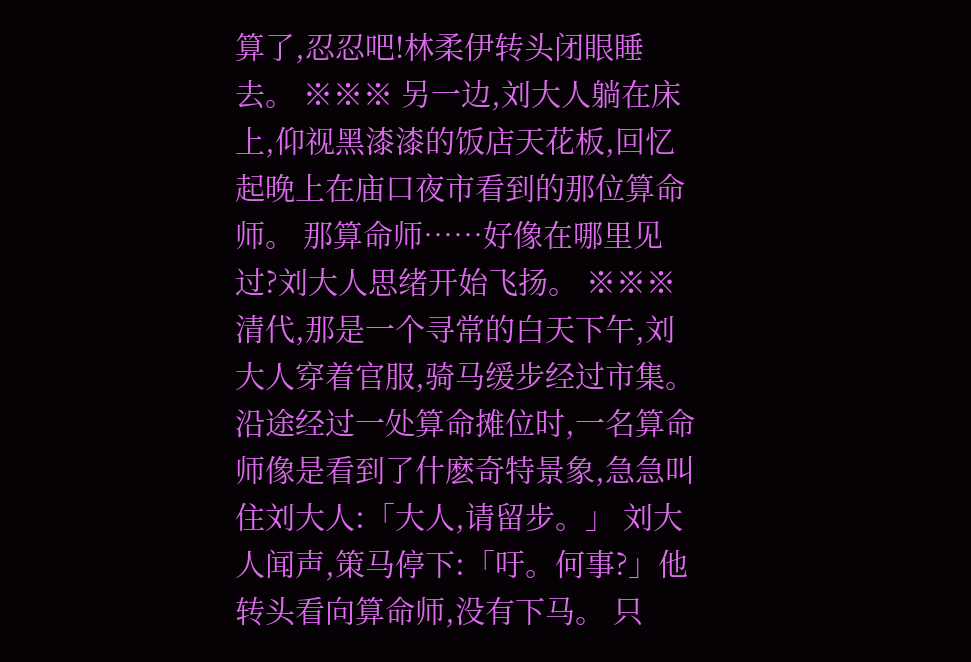算了,忍忍吧!林柔伊转头闭眼睡去。 ※※※ 另一边,刘大人躺在床上,仰视黑漆漆的饭店天花板,回忆起晚上在庙口夜市看到的那位算命师。 那算命师……好像在哪里见过?刘大人思绪开始飞扬。 ※※※ 清代,那是一个寻常的白天下午,刘大人穿着官服,骑马缓步经过市集。沿途经过一处算命摊位时,一名算命师像是看到了什麽奇特景象,急急叫住刘大人:「大人,请留步。」 刘大人闻声,策马停下:「吁。何事?」他转头看向算命师,没有下马。 只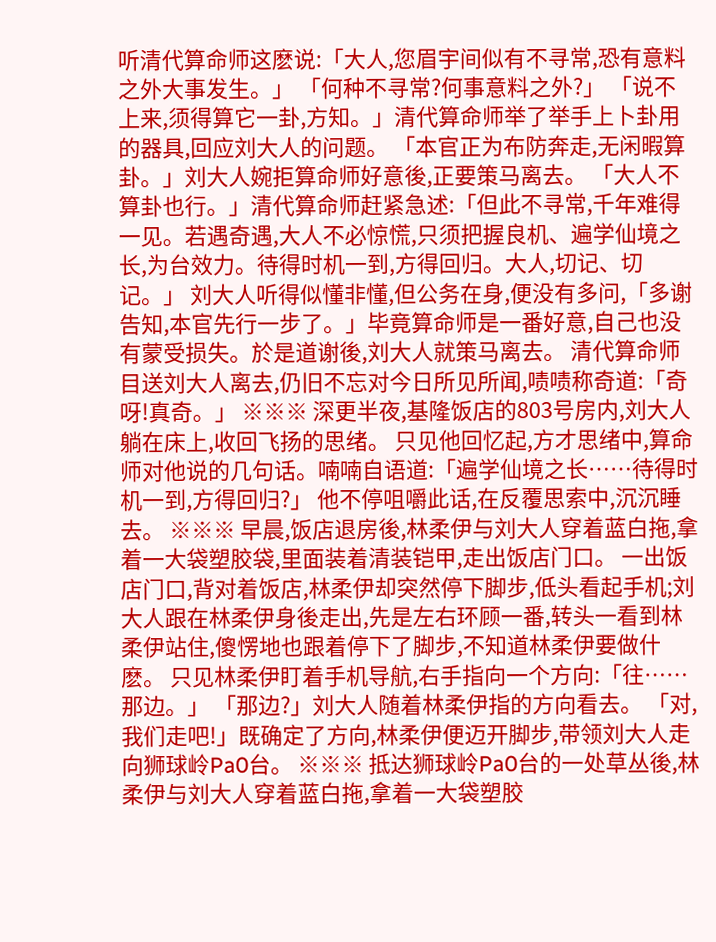听清代算命师这麽说:「大人,您眉宇间似有不寻常,恐有意料之外大事发生。」 「何种不寻常?何事意料之外?」 「说不上来,须得算它一卦,方知。」清代算命师举了举手上卜卦用的器具,回应刘大人的问题。 「本官正为布防奔走,无闲暇算卦。」刘大人婉拒算命师好意後,正要策马离去。 「大人不算卦也行。」清代算命师赶紧急述:「但此不寻常,千年难得一见。若遇奇遇,大人不必惊慌,只须把握良机、遍学仙境之长,为台效力。待得时机一到,方得回归。大人,切记、切记。」 刘大人听得似懂非懂,但公务在身,便没有多问,「多谢告知,本官先行一步了。」毕竟算命师是一番好意,自己也没有蒙受损失。於是道谢後,刘大人就策马离去。 清代算命师目送刘大人离去,仍旧不忘对今日所见所闻,啧啧称奇道:「奇呀!真奇。」 ※※※ 深更半夜,基隆饭店的803号房内,刘大人躺在床上,收回飞扬的思绪。 只见他回忆起,方才思绪中,算命师对他说的几句话。喃喃自语道:「遍学仙境之长……待得时机一到,方得回归?」 他不停咀嚼此话,在反覆思索中,沉沉睡去。 ※※※ 早晨,饭店退房後,林柔伊与刘大人穿着蓝白拖,拿着一大袋塑胶袋,里面装着清装铠甲,走出饭店门口。 一出饭店门口,背对着饭店,林柔伊却突然停下脚步,低头看起手机;刘大人跟在林柔伊身後走出,先是左右环顾一番,转头一看到林柔伊站住,傻愣地也跟着停下了脚步,不知道林柔伊要做什麽。 只见林柔伊盯着手机导航,右手指向一个方向:「往……那边。」 「那边?」刘大人随着林柔伊指的方向看去。 「对,我们走吧!」既确定了方向,林柔伊便迈开脚步,带领刘大人走向狮球岭Pa0台。 ※※※ 抵达狮球岭Pa0台的一处草丛後,林柔伊与刘大人穿着蓝白拖,拿着一大袋塑胶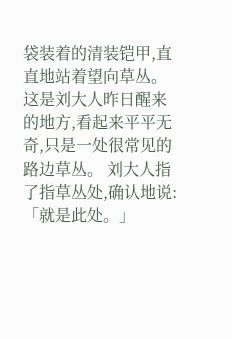袋装着的清装铠甲,直直地站着望向草丛。 这是刘大人昨日醒来的地方,看起来平平无奇,只是一处很常见的路边草丛。 刘大人指了指草丛处,确认地说:「就是此处。」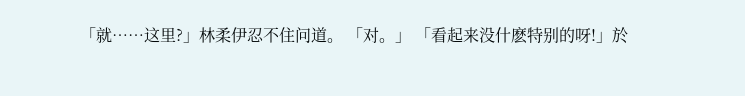「就……这里?」林柔伊忍不住问道。 「对。」 「看起来没什麽特别的呀!」於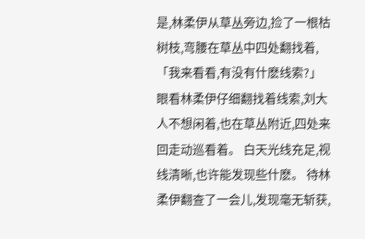是,林柔伊从草丛旁边,捡了一根枯树枝,弯腰在草丛中四处翻找着,「我来看看,有没有什麽线索?」 眼看林柔伊仔细翻找着线索,刘大人不想闲着,也在草丛附近,四处来回走动巡看着。 白天光线充足,视线清晰,也许能发现些什麽。 待林柔伊翻查了一会儿,发现毫无斩获,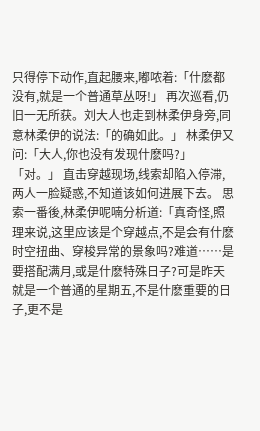只得停下动作,直起腰来,嘟哝着:「什麽都没有,就是一个普通草丛呀!」 再次巡看,仍旧一无所获。刘大人也走到林柔伊身旁,同意林柔伊的说法:「的确如此。」 林柔伊又问:「大人,你也没有发现什麽吗?」 「对。」 直击穿越现场,线索却陷入停滞,两人一脸疑惑,不知道该如何进展下去。 思索一番後,林柔伊呢喃分析道:「真奇怪,照理来说,这里应该是个穿越点,不是会有什麽时空扭曲、穿梭异常的景象吗?难道……是要搭配满月,或是什麽特殊日子?可是昨天就是一个普通的星期五,不是什麽重要的日子,更不是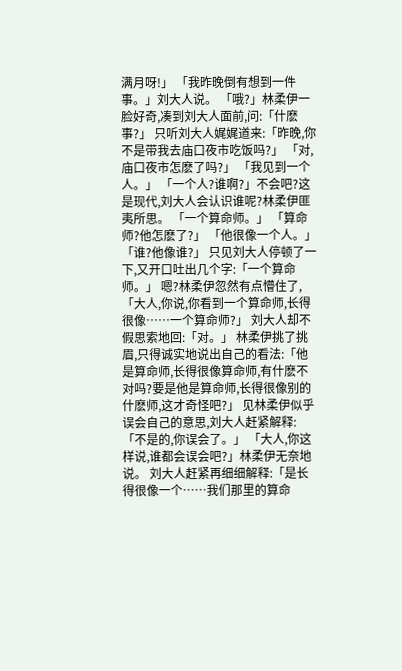满月呀!」 「我昨晚倒有想到一件事。」刘大人说。 「哦?」林柔伊一脸好奇,凑到刘大人面前,问:「什麽事?」 只听刘大人娓娓道来:「昨晚,你不是带我去庙口夜市吃饭吗?」 「对,庙口夜市怎麽了吗?」 「我见到一个人。」 「一个人?谁啊?」不会吧?这是现代,刘大人会认识谁呢?林柔伊匪夷所思。 「一个算命师。」 「算命师?他怎麽了?」 「他很像一个人。」 「谁?他像谁?」 只见刘大人停顿了一下,又开口吐出几个字:「一个算命师。」 嗯?林柔伊忽然有点懵住了,「大人,你说,你看到一个算命师,长得很像……一个算命师?」 刘大人却不假思索地回:「对。」 林柔伊挑了挑眉,只得诚实地说出自己的看法:「他是算命师,长得很像算命师,有什麽不对吗?要是他是算命师,长得很像别的什麽师,这才奇怪吧?」 见林柔伊似乎误会自己的意思,刘大人赶紧解释:「不是的,你误会了。」 「大人,你这样说,谁都会误会吧?」林柔伊无奈地说。 刘大人赶紧再细细解释:「是长得很像一个……我们那里的算命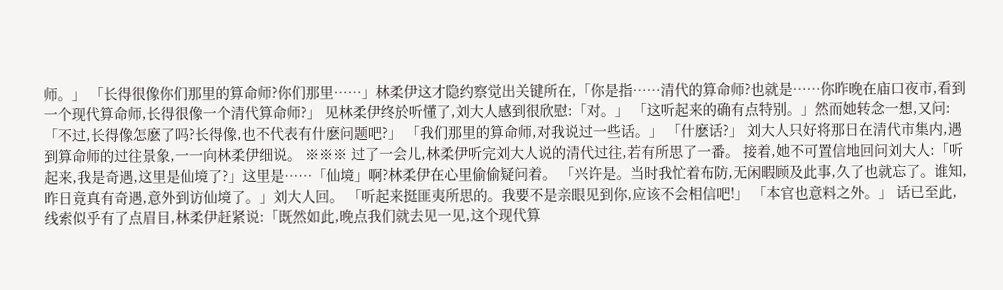师。」 「长得很像你们那里的算命师?你们那里……」林柔伊这才隐约察觉出关键所在,「你是指……清代的算命师?也就是……你昨晚在庙口夜市,看到一个现代算命师,长得很像一个清代算命师?」 见林柔伊终於听懂了,刘大人感到很欣慰:「对。」 「这听起来的确有点特别。」然而她转念一想,又问:「不过,长得像怎麽了吗?长得像,也不代表有什麽问题吧?」 「我们那里的算命师,对我说过一些话。」 「什麽话?」 刘大人只好将那日在清代市集内,遇到算命师的过往景象,一一向林柔伊细说。 ※※※ 过了一会儿,林柔伊听完刘大人说的清代过往,若有所思了一番。 接着,她不可置信地回问刘大人:「听起来,我是奇遇,这里是仙境了?」这里是……「仙境」啊?林柔伊在心里偷偷疑问着。 「兴许是。当时我忙着布防,无闲暇顾及此事,久了也就忘了。谁知,昨日竟真有奇遇,意外到访仙境了。」刘大人回。 「听起来挺匪夷所思的。我要不是亲眼见到你,应该不会相信吧!」 「本官也意料之外。」 话已至此,线索似乎有了点眉目,林柔伊赶紧说:「既然如此,晚点我们就去见一见,这个现代算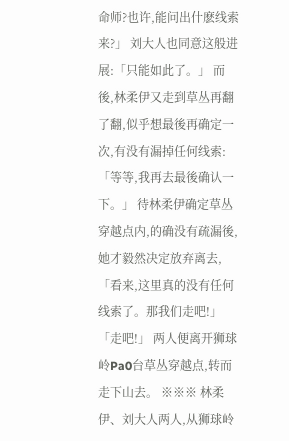命师?也许,能问出什麽线索来?」 刘大人也同意这般进展:「只能如此了。」 而後,林柔伊又走到草丛再翻了翻,似乎想最後再确定一次,有没有漏掉任何线索:「等等,我再去最後确认一下。」 待林柔伊确定草丛穿越点内,的确没有疏漏後,她才毅然决定放弃离去,「看来,这里真的没有任何线索了。那我们走吧!」 「走吧!」 两人便离开狮球岭Pa0台草丛穿越点,转而走下山去。 ※※※ 林柔伊、刘大人两人,从狮球岭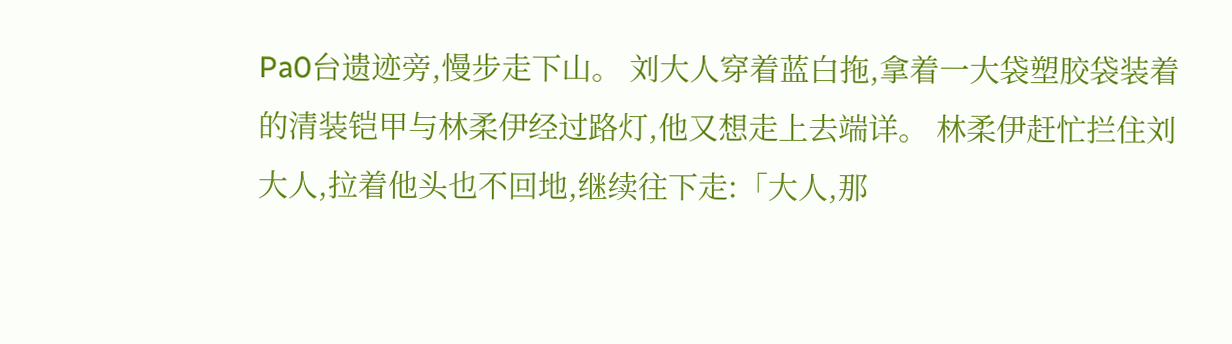Pa0台遗迹旁,慢步走下山。 刘大人穿着蓝白拖,拿着一大袋塑胶袋装着的清装铠甲与林柔伊经过路灯,他又想走上去端详。 林柔伊赶忙拦住刘大人,拉着他头也不回地,继续往下走:「大人,那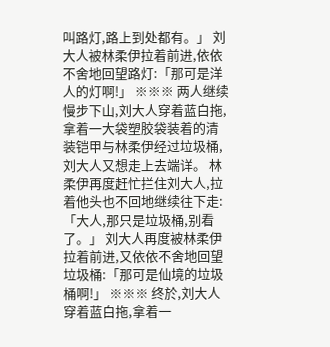叫路灯,路上到处都有。」 刘大人被林柔伊拉着前进,依依不舍地回望路灯:「那可是洋人的灯啊!」 ※※※ 两人继续慢步下山,刘大人穿着蓝白拖,拿着一大袋塑胶袋装着的清装铠甲与林柔伊经过垃圾桶,刘大人又想走上去端详。 林柔伊再度赶忙拦住刘大人,拉着他头也不回地继续往下走:「大人,那只是垃圾桶,别看了。」 刘大人再度被林柔伊拉着前进,又依依不舍地回望垃圾桶:「那可是仙境的垃圾桶啊!」 ※※※ 终於,刘大人穿着蓝白拖,拿着一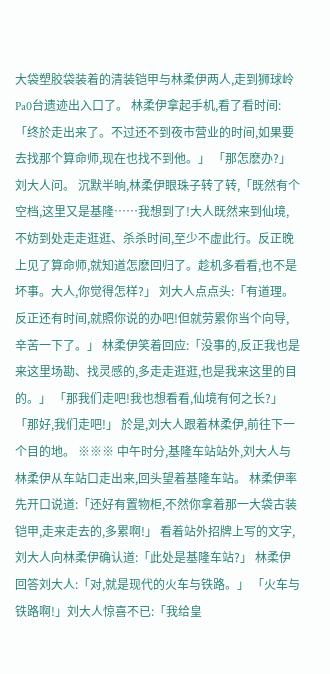大袋塑胶袋装着的清装铠甲与林柔伊两人,走到狮球岭Pa0台遗迹出入口了。 林柔伊拿起手机,看了看时间:「终於走出来了。不过还不到夜市营业的时间,如果要去找那个算命师,现在也找不到他。」 「那怎麽办?」刘大人问。 沉默半晌,林柔伊眼珠子转了转,「既然有个空档,这里又是基隆……我想到了!大人既然来到仙境,不妨到处走走逛逛、杀杀时间,至少不虚此行。反正晚上见了算命师,就知道怎麽回归了。趁机多看看,也不是坏事。大人,你觉得怎样?」 刘大人点点头:「有道理。反正还有时间,就照你说的办吧!但就劳累你当个向导,辛苦一下了。」 林柔伊笑着回应:「没事的,反正我也是来这里场勘、找灵感的,多走走逛逛,也是我来这里的目的。」 「那我们走吧!我也想看看,仙境有何之长?」 「那好,我们走吧!」 於是,刘大人跟着林柔伊,前往下一个目的地。 ※※※ 中午时分,基隆车站站外,刘大人与林柔伊从车站口走出来,回头望着基隆车站。 林柔伊率先开口说道:「还好有置物柜,不然你拿着那一大袋古装铠甲,走来走去的,多累啊!」 看着站外招牌上写的文字,刘大人向林柔伊确认道:「此处是基隆车站?」 林柔伊回答刘大人:「对,就是现代的火车与铁路。」 「火车与铁路啊!」刘大人惊喜不已:「我给皇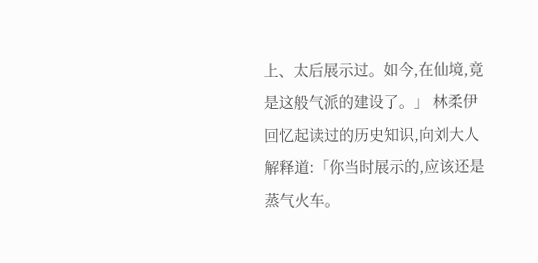上、太后展示过。如今,在仙境,竟是这般气派的建设了。」 林柔伊回忆起读过的历史知识,向刘大人解释道:「你当时展示的,应该还是蒸气火车。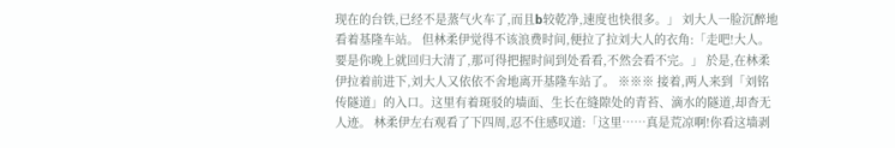现在的台铁,已经不是蒸气火车了,而且b较乾净,速度也快很多。」 刘大人一脸沉醉地看着基隆车站。 但林柔伊觉得不该浪费时间,便拉了拉刘大人的衣角:「走吧!大人。要是你晚上就回归大清了,那可得把握时间到处看看,不然会看不完。」 於是,在林柔伊拉着前进下,刘大人又依依不舍地离开基隆车站了。 ※※※ 接着,两人来到「刘铭传隧道」的入口。这里有着斑驳的墙面、生长在缝隙处的青苔、滴水的隧道,却杳无人迹。 林柔伊左右观看了下四周,忍不住感叹道:「这里……真是荒凉啊!你看这墙剥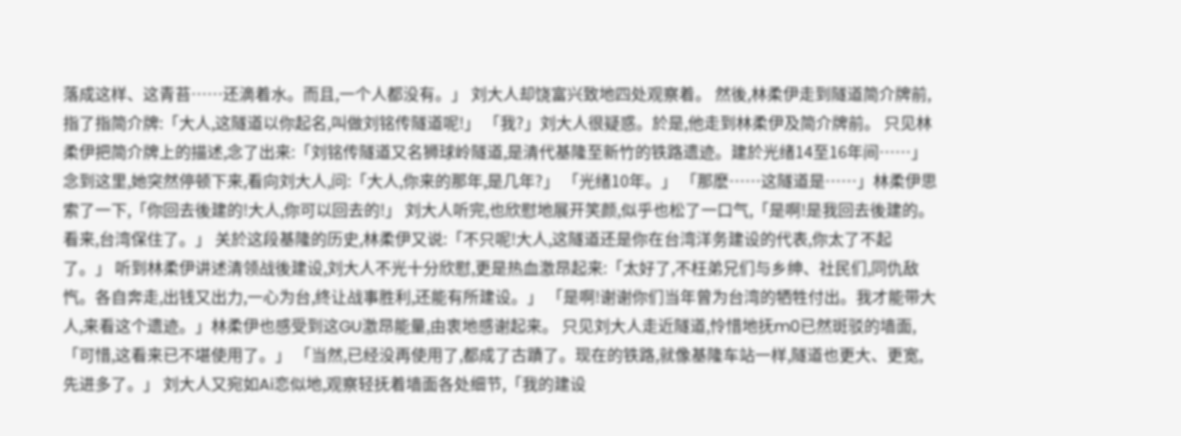落成这样、这青苔……还滴着水。而且,一个人都没有。」 刘大人却饶富兴致地四处观察着。 然後,林柔伊走到隧道简介牌前,指了指简介牌:「大人,这隧道以你起名,叫做刘铭传隧道呢!」 「我?」刘大人很疑惑。於是,他走到林柔伊及简介牌前。 只见林柔伊把简介牌上的描述,念了出来:「刘铭传隧道又名狮球岭隧道,是清代基隆至新竹的铁路遗迹。建於光绪14至16年间……」 念到这里,她突然停顿下来,看向刘大人,问:「大人,你来的那年,是几年?」 「光绪10年。」 「那麽……这隧道是……」林柔伊思索了一下,「你回去後建的!大人,你可以回去的!」 刘大人听完,也欣慰地展开笑颜,似乎也松了一口气,「是啊!是我回去後建的。看来,台湾保住了。」 关於这段基隆的历史,林柔伊又说:「不只呢!大人,这隧道还是你在台湾洋务建设的代表,你太了不起了。」 听到林柔伊讲述清领战後建设,刘大人不光十分欣慰,更是热血激昂起来:「太好了,不枉弟兄们与乡绅、社民们,同仇敌忾。各自奔走,出钱又出力,一心为台,终让战事胜利,还能有所建设。」 「是啊!谢谢你们当年曾为台湾的牺牲付出。我才能带大人,来看这个遗迹。」林柔伊也感受到这GU激昂能量,由衷地感谢起来。 只见刘大人走近隧道,怜惜地抚m0已然斑驳的墙面,「可惜,这看来已不堪使用了。」 「当然,已经没再使用了,都成了古蹟了。现在的铁路,就像基隆车站一样,隧道也更大、更宽,先进多了。」 刘大人又宛如Ai恋似地,观察轻抚着墙面各处细节,「我的建设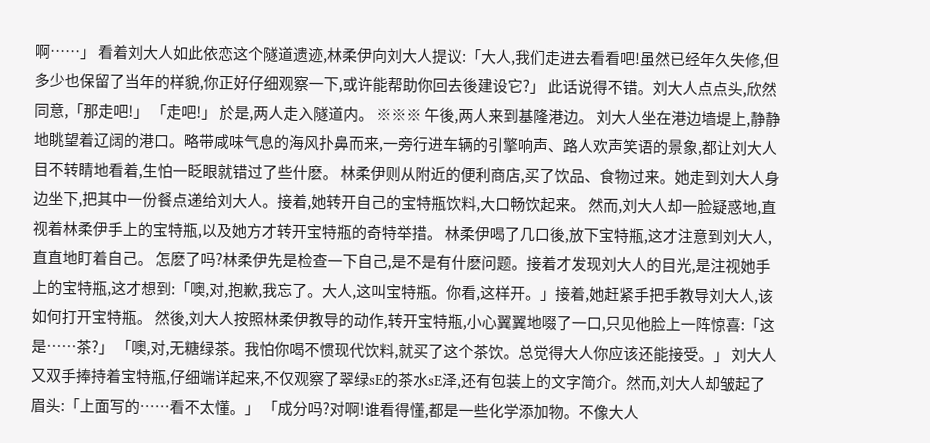啊……」 看着刘大人如此依恋这个隧道遗迹,林柔伊向刘大人提议:「大人,我们走进去看看吧!虽然已经年久失修,但多少也保留了当年的样貌,你正好仔细观察一下,或许能帮助你回去後建设它?」 此话说得不错。刘大人点点头,欣然同意,「那走吧!」 「走吧!」 於是,两人走入隧道内。 ※※※ 午後,两人来到基隆港边。 刘大人坐在港边墙堤上,静静地眺望着辽阔的港口。略带咸味气息的海风扑鼻而来,一旁行进车辆的引擎响声、路人欢声笑语的景象,都让刘大人目不转睛地看着,生怕一眨眼就错过了些什麽。 林柔伊则从附近的便利商店,买了饮品、食物过来。她走到刘大人身边坐下,把其中一份餐点递给刘大人。接着,她转开自己的宝特瓶饮料,大口畅饮起来。 然而,刘大人却一脸疑惑地,直视着林柔伊手上的宝特瓶,以及她方才转开宝特瓶的奇特举措。 林柔伊喝了几口後,放下宝特瓶,这才注意到刘大人,直直地盯着自己。 怎麽了吗?林柔伊先是检查一下自己,是不是有什麽问题。接着才发现刘大人的目光,是注视她手上的宝特瓶,这才想到:「噢,对,抱歉,我忘了。大人,这叫宝特瓶。你看,这样开。」接着,她赶紧手把手教导刘大人,该如何打开宝特瓶。 然後,刘大人按照林柔伊教导的动作,转开宝特瓶,小心翼翼地啜了一口,只见他脸上一阵惊喜:「这是……茶?」 「噢,对,无糖绿茶。我怕你喝不惯现代饮料,就买了这个茶饮。总觉得大人你应该还能接受。」 刘大人又双手捧持着宝特瓶,仔细端详起来,不仅观察了翠绿sE的茶水sE泽,还有包装上的文字简介。然而,刘大人却皱起了眉头:「上面写的……看不太懂。」 「成分吗?对啊!谁看得懂,都是一些化学添加物。不像大人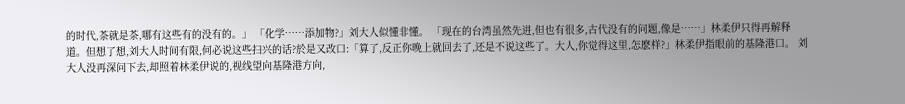的时代,茶就是茶,哪有这些有的没有的。」 「化学……添加物?」刘大人似懂非懂。 「现在的台湾虽然先进,但也有很多,古代没有的问题,像是……」林柔伊只得再解释道。但想了想,刘大人时间有限,何必说这些扫兴的话?於是又改口:「算了,反正你晚上就回去了,还是不说这些了。大人,你觉得这里,怎麽样?」林柔伊指眼前的基隆港口。 刘大人没再深问下去,却照着林柔伊说的,视线望向基隆港方向,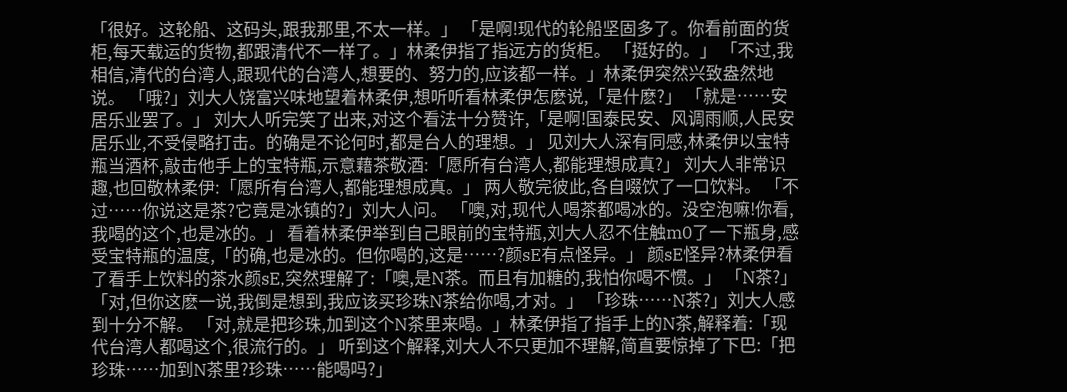「很好。这轮船、这码头,跟我那里,不太一样。」 「是啊!现代的轮船坚固多了。你看前面的货柜,每天载运的货物,都跟清代不一样了。」林柔伊指了指远方的货柜。 「挺好的。」 「不过,我相信,清代的台湾人,跟现代的台湾人,想要的、努力的,应该都一样。」林柔伊突然兴致盎然地说。 「哦?」刘大人饶富兴味地望着林柔伊,想听听看林柔伊怎麽说,「是什麽?」 「就是……安居乐业罢了。」 刘大人听完笑了出来,对这个看法十分赞许,「是啊!国泰民安、风调雨顺,人民安居乐业,不受侵略打击。的确是不论何时,都是台人的理想。」 见刘大人深有同感,林柔伊以宝特瓶当酒杯,敲击他手上的宝特瓶,示意藉茶敬酒:「愿所有台湾人,都能理想成真?」 刘大人非常识趣,也回敬林柔伊:「愿所有台湾人,都能理想成真。」 两人敬完彼此,各自啜饮了一口饮料。 「不过……你说这是茶?它竟是冰镇的?」刘大人问。 「噢,对,现代人喝茶都喝冰的。没空泡嘛!你看,我喝的这个,也是冰的。」 看着林柔伊举到自己眼前的宝特瓶,刘大人忍不住触m0了一下瓶身,感受宝特瓶的温度,「的确,也是冰的。但你喝的,这是……?颜sE有点怪异。」 颜sE怪异?林柔伊看了看手上饮料的茶水颜sE,突然理解了:「噢,是N茶。而且有加糖的,我怕你喝不惯。」 「N茶?」 「对,但你这麽一说,我倒是想到,我应该买珍珠N茶给你喝,才对。」 「珍珠……N茶?」刘大人感到十分不解。 「对,就是把珍珠,加到这个N茶里来喝。」林柔伊指了指手上的N茶,解释着:「现代台湾人都喝这个,很流行的。」 听到这个解释,刘大人不只更加不理解,简直要惊掉了下巴:「把珍珠……加到N茶里?珍珠……能喝吗?」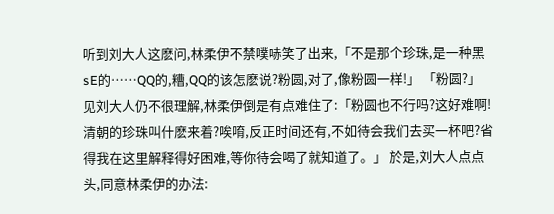听到刘大人这麽问,林柔伊不禁噗哧笑了出来,「不是那个珍珠,是一种黑sE的……QQ的,糟,QQ的该怎麽说?粉圆,对了,像粉圆一样!」 「粉圆?」 见刘大人仍不很理解,林柔伊倒是有点难住了:「粉圆也不行吗?这好难啊!清朝的珍珠叫什麽来着?唉唷,反正时间还有,不如待会我们去买一杯吧?省得我在这里解释得好困难,等你待会喝了就知道了。」 於是,刘大人点点头,同意林柔伊的办法: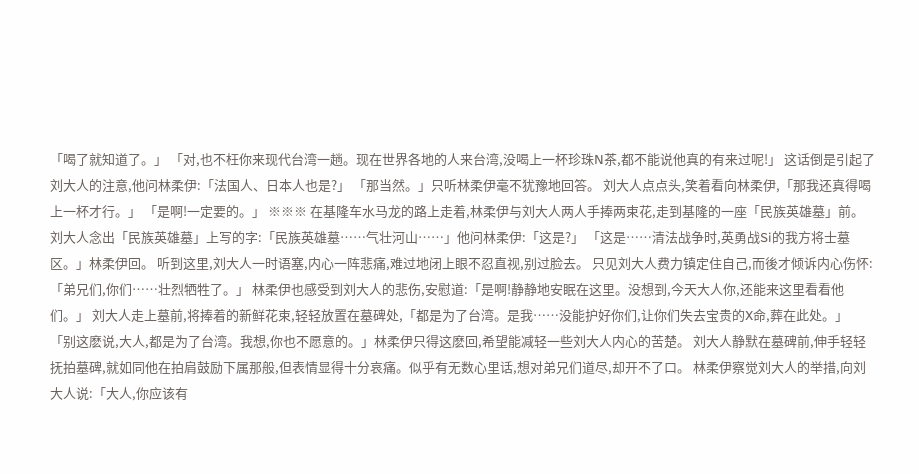「喝了就知道了。」 「对,也不枉你来现代台湾一趟。现在世界各地的人来台湾,没喝上一杯珍珠N茶,都不能说他真的有来过呢!」 这话倒是引起了刘大人的注意,他问林柔伊:「法国人、日本人也是?」 「那当然。」只听林柔伊毫不犹豫地回答。 刘大人点点头,笑着看向林柔伊,「那我还真得喝上一杯才行。」 「是啊!一定要的。」 ※※※ 在基隆车水马龙的路上走着,林柔伊与刘大人两人手捧两束花,走到基隆的一座「民族英雄墓」前。 刘大人念出「民族英雄墓」上写的字:「民族英雄墓……气壮河山……」他问林柔伊:「这是?」 「这是……清法战争时,英勇战Si的我方将士墓区。」林柔伊回。 听到这里,刘大人一时语塞,内心一阵悲痛,难过地闭上眼不忍直视,别过脸去。 只见刘大人费力镇定住自己,而後才倾诉内心伤怀:「弟兄们,你们……壮烈牺牲了。」 林柔伊也感受到刘大人的悲伤,安慰道:「是啊!静静地安眠在这里。没想到,今天大人你,还能来这里看看他们。」 刘大人走上墓前,将捧着的新鲜花束,轻轻放置在墓碑处,「都是为了台湾。是我……没能护好你们,让你们失去宝贵的X命,葬在此处。」 「别这麽说,大人,都是为了台湾。我想,你也不愿意的。」林柔伊只得这麽回,希望能减轻一些刘大人内心的苦楚。 刘大人静默在墓碑前,伸手轻轻抚拍墓碑,就如同他在拍肩鼓励下属那般,但表情显得十分哀痛。似乎有无数心里话,想对弟兄们道尽,却开不了口。 林柔伊察觉刘大人的举措,向刘大人说:「大人,你应该有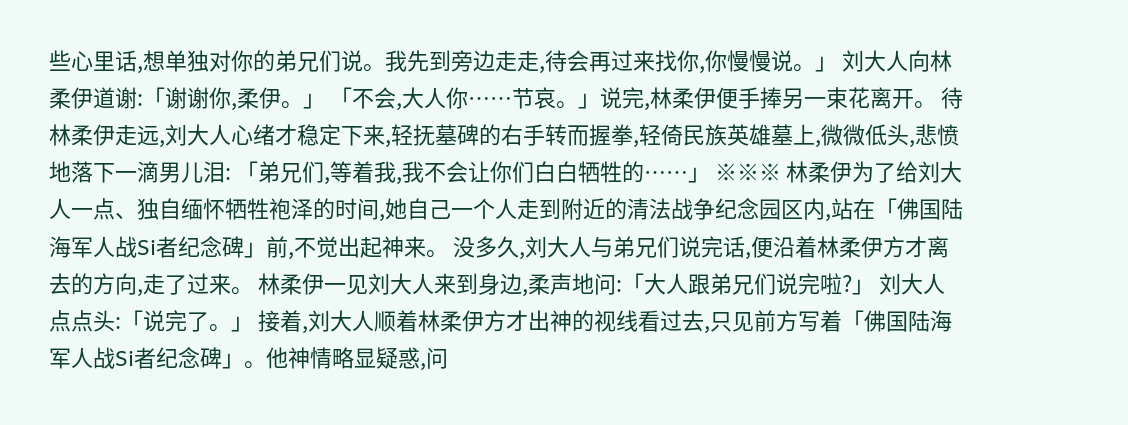些心里话,想单独对你的弟兄们说。我先到旁边走走,待会再过来找你,你慢慢说。」 刘大人向林柔伊道谢:「谢谢你,柔伊。」 「不会,大人你……节哀。」说完,林柔伊便手捧另一束花离开。 待林柔伊走远,刘大人心绪才稳定下来,轻抚墓碑的右手转而握拳,轻倚民族英雄墓上,微微低头,悲愤地落下一滴男儿泪: 「弟兄们,等着我,我不会让你们白白牺牲的……」 ※※※ 林柔伊为了给刘大人一点、独自缅怀牺牲袍泽的时间,她自己一个人走到附近的清法战争纪念园区内,站在「佛国陆海军人战Si者纪念碑」前,不觉出起神来。 没多久,刘大人与弟兄们说完话,便沿着林柔伊方才离去的方向,走了过来。 林柔伊一见刘大人来到身边,柔声地问:「大人跟弟兄们说完啦?」 刘大人点点头:「说完了。」 接着,刘大人顺着林柔伊方才出神的视线看过去,只见前方写着「佛国陆海军人战Si者纪念碑」。他神情略显疑惑,问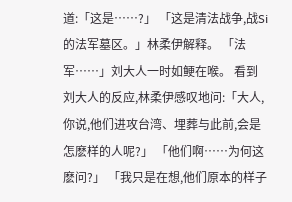道:「这是……?」 「这是清法战争,战Si的法军墓区。」林柔伊解释。 「法军……」刘大人一时如鲠在喉。 看到刘大人的反应,林柔伊感叹地问:「大人,你说,他们进攻台湾、埋葬与此前,会是怎麽样的人呢?」 「他们啊……为何这麽问?」 「我只是在想,他们原本的样子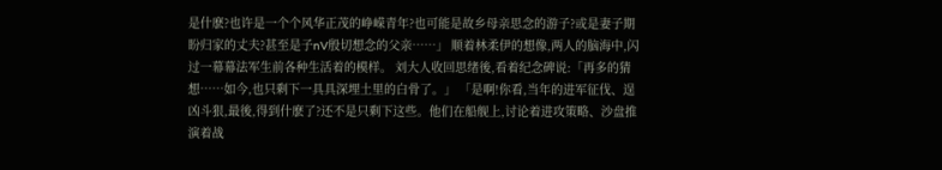是什麽?也许是一个个风华正茂的峥嵘青年?也可能是故乡母亲思念的游子?或是妻子期盼归家的丈夫?甚至是子nV殷切想念的父亲……」 顺着林柔伊的想像,两人的脑海中,闪过一幕幕法军生前各种生活着的模样。 刘大人收回思绪後,看着纪念碑说:「再多的猜想……如今,也只剩下一具具深埋土里的白骨了。」 「是啊!你看,当年的进军征伐、逞凶斗狠,最後,得到什麽了?还不是只剩下这些。他们在船舰上,讨论着进攻策略、沙盘推演着战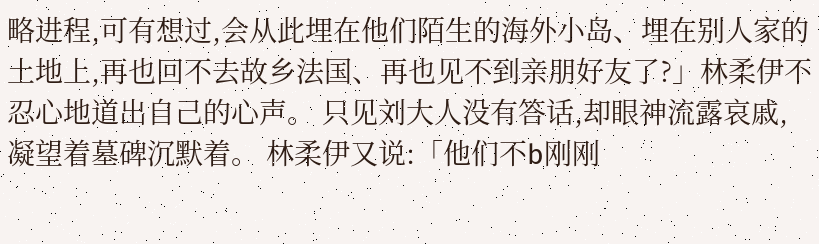略进程,可有想过,会从此埋在他们陌生的海外小岛、埋在别人家的土地上,再也回不去故乡法国、再也见不到亲朋好友了?」林柔伊不忍心地道出自己的心声。 只见刘大人没有答话,却眼神流露哀戚,凝望着墓碑沉默着。 林柔伊又说:「他们不b刚刚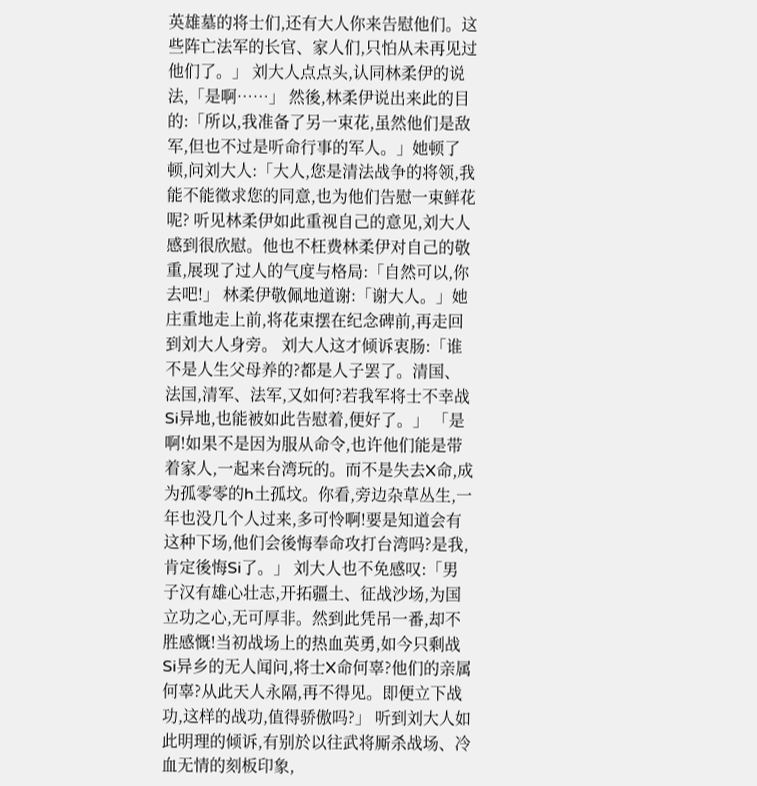英雄墓的将士们,还有大人你来告慰他们。这些阵亡法军的长官、家人们,只怕从未再见过他们了。」 刘大人点点头,认同林柔伊的说法,「是啊……」 然後,林柔伊说出来此的目的:「所以,我准备了另一束花,虽然他们是敌军,但也不过是听命行事的军人。」她顿了顿,问刘大人:「大人,您是清法战争的将领,我能不能徵求您的同意,也为他们告慰一束鲜花呢? 听见林柔伊如此重视自己的意见,刘大人感到很欣慰。他也不枉费林柔伊对自己的敬重,展现了过人的气度与格局:「自然可以,你去吧!」 林柔伊敬佩地道谢:「谢大人。」她庄重地走上前,将花束摆在纪念碑前,再走回到刘大人身旁。 刘大人这才倾诉衷肠:「谁不是人生父母养的?都是人子罢了。清国、法国,清军、法军,又如何?若我军将士不幸战Si异地,也能被如此告慰着,便好了。」 「是啊!如果不是因为服从命令,也许他们能是带着家人,一起来台湾玩的。而不是失去X命,成为孤零零的h土孤坟。你看,旁边杂草丛生,一年也没几个人过来,多可怜啊!要是知道会有这种下场,他们会後悔奉命攻打台湾吗?是我,肯定後悔Si了。」 刘大人也不免感叹:「男子汉有雄心壮志,开拓疆土、征战沙场,为国立功之心,无可厚非。然到此凭吊一番,却不胜感慨!当初战场上的热血英勇,如今只剩战Si异乡的无人闻问,将士X命何辜?他们的亲属何辜?从此天人永隔,再不得见。即便立下战功,这样的战功,值得骄傲吗?」 听到刘大人如此明理的倾诉,有别於以往武将厮杀战场、冷血无情的刻板印象,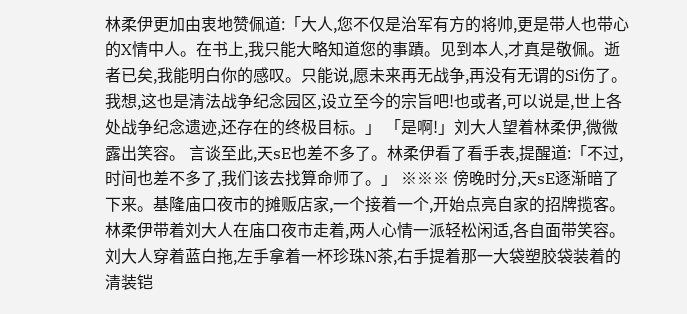林柔伊更加由衷地赞佩道:「大人,您不仅是治军有方的将帅,更是带人也带心的X情中人。在书上,我只能大略知道您的事蹟。见到本人,才真是敬佩。逝者已矣,我能明白你的感叹。只能说,愿未来再无战争,再没有无谓的Si伤了。我想,这也是清法战争纪念园区,设立至今的宗旨吧!也或者,可以说是,世上各处战争纪念遗迹,还存在的终极目标。」 「是啊!」刘大人望着林柔伊,微微露出笑容。 言谈至此,天sE也差不多了。林柔伊看了看手表,提醒道:「不过,时间也差不多了,我们该去找算命师了。」 ※※※ 傍晚时分,天sE逐渐暗了下来。基隆庙口夜市的摊贩店家,一个接着一个,开始点亮自家的招牌揽客。 林柔伊带着刘大人在庙口夜市走着,两人心情一派轻松闲适,各自面带笑容。 刘大人穿着蓝白拖,左手拿着一杯珍珠N茶,右手提着那一大袋塑胶袋装着的清装铠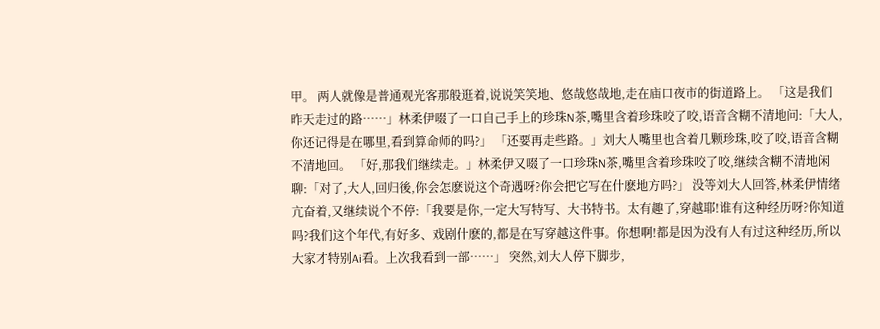甲。 两人就像是普通观光客那般逛着,说说笑笑地、悠哉悠哉地,走在庙口夜市的街道路上。 「这是我们昨天走过的路……」林柔伊啜了一口自己手上的珍珠N茶,嘴里含着珍珠咬了咬,语音含糊不清地问:「大人,你还记得是在哪里,看到算命师的吗?」 「还要再走些路。」刘大人嘴里也含着几颗珍珠,咬了咬,语音含糊不清地回。 「好,那我们继续走。」林柔伊又啜了一口珍珠N茶,嘴里含着珍珠咬了咬,继续含糊不清地闲聊:「对了,大人,回归後,你会怎麽说这个奇遇呀?你会把它写在什麽地方吗?」 没等刘大人回答,林柔伊情绪亢奋着,又继续说个不停:「我要是你,一定大写特写、大书特书。太有趣了,穿越耶!谁有这种经历呀?你知道吗?我们这个年代,有好多、戏剧什麽的,都是在写穿越这件事。你想啊!都是因为没有人有过这种经历,所以大家才特别Ai看。上次我看到一部……」 突然,刘大人停下脚步,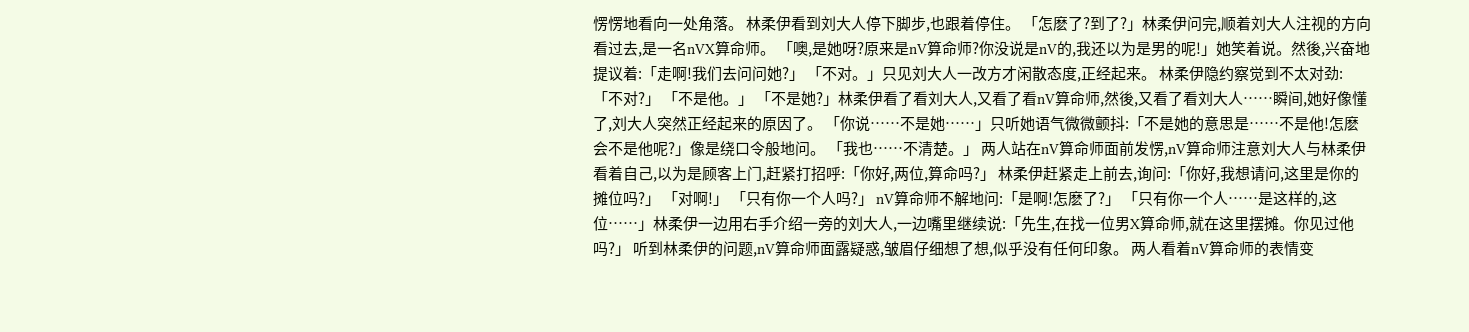愣愣地看向一处角落。 林柔伊看到刘大人停下脚步,也跟着停住。 「怎麽了?到了?」林柔伊问完,顺着刘大人注视的方向看过去,是一名nVX算命师。 「噢,是她呀?原来是nV算命师?你没说是nV的,我还以为是男的呢!」她笑着说。然後,兴奋地提议着:「走啊!我们去问问她?」 「不对。」只见刘大人一改方才闲散态度,正经起来。 林柔伊隐约察觉到不太对劲:「不对?」 「不是他。」 「不是她?」林柔伊看了看刘大人,又看了看nV算命师,然後,又看了看刘大人……瞬间,她好像懂了,刘大人突然正经起来的原因了。 「你说……不是她……」只听她语气微微颤抖:「不是她的意思是……不是他!怎麽会不是他呢?」像是绕口令般地问。 「我也……不清楚。」 两人站在nV算命师面前发愣,nV算命师注意刘大人与林柔伊看着自己,以为是顾客上门,赶紧打招呼:「你好,两位,算命吗?」 林柔伊赶紧走上前去,询问:「你好,我想请问,这里是你的摊位吗?」 「对啊!」 「只有你一个人吗?」 nV算命师不解地问:「是啊!怎麽了?」 「只有你一个人……是这样的,这位……」林柔伊一边用右手介绍一旁的刘大人,一边嘴里继续说:「先生,在找一位男X算命师,就在这里摆摊。你见过他吗?」 听到林柔伊的问题,nV算命师面露疑惑,皱眉仔细想了想,似乎没有任何印象。 两人看着nV算命师的表情变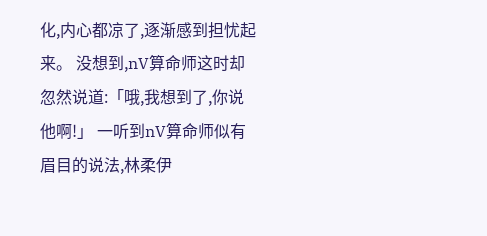化,内心都凉了,逐渐感到担忧起来。 没想到,nV算命师这时却忽然说道:「哦,我想到了,你说他啊!」 一听到nV算命师似有眉目的说法,林柔伊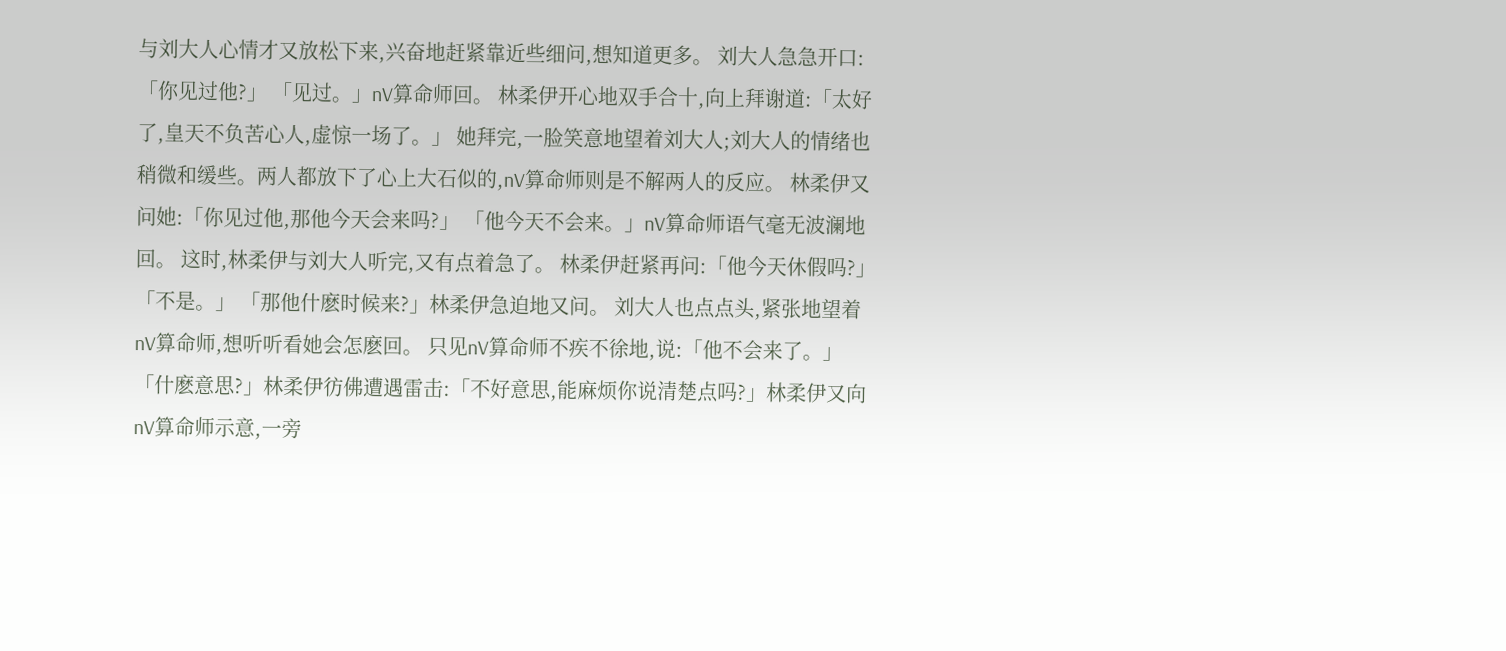与刘大人心情才又放松下来,兴奋地赶紧靠近些细问,想知道更多。 刘大人急急开口:「你见过他?」 「见过。」nV算命师回。 林柔伊开心地双手合十,向上拜谢道:「太好了,皇天不负苦心人,虚惊一场了。」 她拜完,一脸笑意地望着刘大人;刘大人的情绪也稍微和缓些。两人都放下了心上大石似的,nV算命师则是不解两人的反应。 林柔伊又问她:「你见过他,那他今天会来吗?」 「他今天不会来。」nV算命师语气毫无波澜地回。 这时,林柔伊与刘大人听完,又有点着急了。 林柔伊赶紧再问:「他今天休假吗?」 「不是。」 「那他什麽时候来?」林柔伊急迫地又问。 刘大人也点点头,紧张地望着nV算命师,想听听看她会怎麽回。 只见nV算命师不疾不徐地,说:「他不会来了。」 「什麽意思?」林柔伊彷佛遭遇雷击:「不好意思,能麻烦你说清楚点吗?」林柔伊又向nV算命师示意,一旁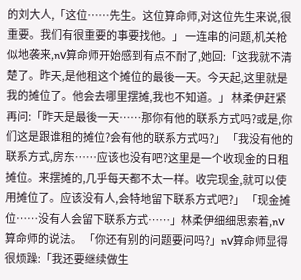的刘大人,「这位……先生。这位算命师,对这位先生来说,很重要。我们有很重要的事要找他。」 一连串的问题,机关枪似地袭来,nV算命师开始感到有点不耐了,她回:「这我就不清楚了。昨天,是他租这个摊位的最後一天。今天起,这里就是我的摊位了。他会去哪里摆摊,我也不知道。」 林柔伊赶紧再问:「昨天是最後一天……那你有他的联系方式吗?或是,你们这是跟谁租的摊位?会有他的联系方式吗?」 「我没有他的联系方式,房东……应该也没有吧?这里是一个收现金的日租摊位。来摆摊的,几乎每天都不太一样。收完现金,就可以使用摊位了。应该没有人,会特地留下联系方式吧?」 「现金摊位……没有人会留下联系方式……」林柔伊细细思索着,nV算命师的说法。 「你还有别的问题要问吗?」nV算命师显得很烦躁:「我还要继续做生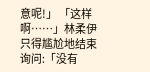意呢!」 「这样啊……」林柔伊只得尴尬地结束询问:「没有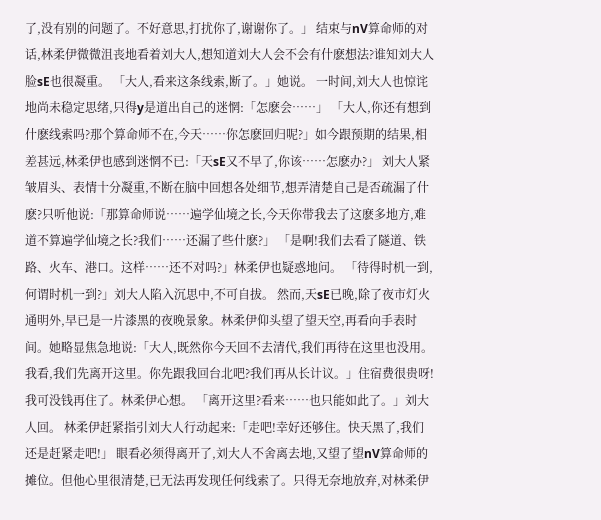了,没有别的问题了。不好意思,打扰你了,谢谢你了。」 结束与nV算命师的对话,林柔伊微微沮丧地看着刘大人,想知道刘大人会不会有什麽想法?谁知刘大人脸sE也很凝重。 「大人,看来这条线索,断了。」她说。 一时间,刘大人也惊诧地尚未稳定思绪,只得y是道出自己的迷惘:「怎麽会……」 「大人,你还有想到什麽线索吗?那个算命师不在,今天……你怎麽回归呢?」如今跟预期的结果,相差甚远,林柔伊也感到迷惘不已:「天sE又不早了,你该……怎麽办?」 刘大人紧皱眉头、表情十分凝重,不断在脑中回想各处细节,想弄清楚自己是否疏漏了什麽?只听他说:「那算命师说……遍学仙境之长,今天你带我去了这麽多地方,难道不算遍学仙境之长?我们……还漏了些什麽?」 「是啊!我们去看了隧道、铁路、火车、港口。这样……还不对吗?」林柔伊也疑惑地问。 「待得时机一到,何谓时机一到?」刘大人陷入沉思中,不可自拔。 然而,天sE已晚,除了夜市灯火通明外,早已是一片漆黑的夜晚景象。林柔伊仰头望了望天空,再看向手表时间。她略显焦急地说:「大人,既然你今天回不去清代,我们再待在这里也没用。我看,我们先离开这里。你先跟我回台北吧?我们再从长计议。」住宿费很贵呀!我可没钱再住了。林柔伊心想。 「离开这里?看来……也只能如此了。」刘大人回。 林柔伊赶紧指引刘大人行动起来:「走吧!幸好还够住。快天黑了,我们还是赶紧走吧!」 眼看必须得离开了,刘大人不舍离去地,又望了望nV算命师的摊位。但他心里很清楚,已无法再发现任何线索了。只得无奈地放弃,对林柔伊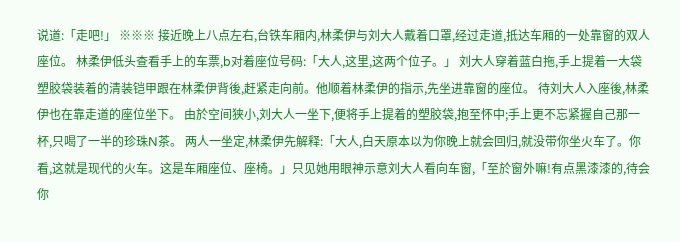说道:「走吧!」 ※※※ 接近晚上八点左右,台铁车厢内,林柔伊与刘大人戴着口罩,经过走道,抵达车厢的一处靠窗的双人座位。 林柔伊低头查看手上的车票,b对着座位号码:「大人,这里,这两个位子。」 刘大人穿着蓝白拖,手上提着一大袋塑胶袋装着的清装铠甲跟在林柔伊背後,赶紧走向前。他顺着林柔伊的指示,先坐进靠窗的座位。 待刘大人入座後,林柔伊也在靠走道的座位坐下。 由於空间狭小,刘大人一坐下,便将手上提着的塑胶袋,抱至怀中;手上更不忘紧握自己那一杯,只喝了一半的珍珠N茶。 两人一坐定,林柔伊先解释:「大人,白天原本以为你晚上就会回归,就没带你坐火车了。你看,这就是现代的火车。这是车厢座位、座椅。」只见她用眼神示意刘大人看向车窗,「至於窗外嘛!有点黑漆漆的,待会你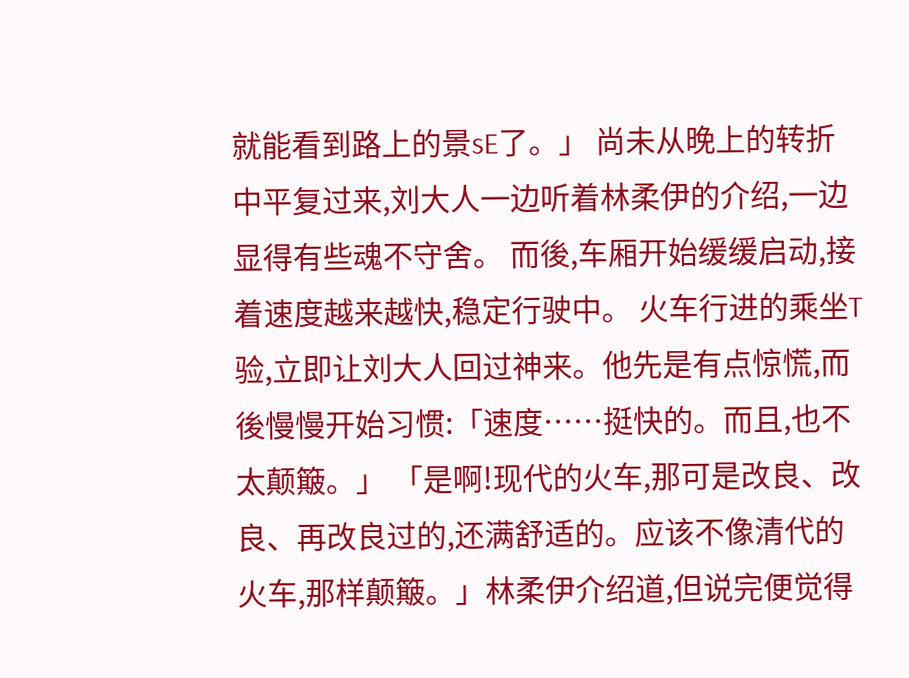就能看到路上的景sE了。」 尚未从晚上的转折中平复过来,刘大人一边听着林柔伊的介绍,一边显得有些魂不守舍。 而後,车厢开始缓缓启动,接着速度越来越快,稳定行驶中。 火车行进的乘坐T验,立即让刘大人回过神来。他先是有点惊慌,而後慢慢开始习惯:「速度……挺快的。而且,也不太颠簸。」 「是啊!现代的火车,那可是改良、改良、再改良过的,还满舒适的。应该不像清代的火车,那样颠簸。」林柔伊介绍道,但说完便觉得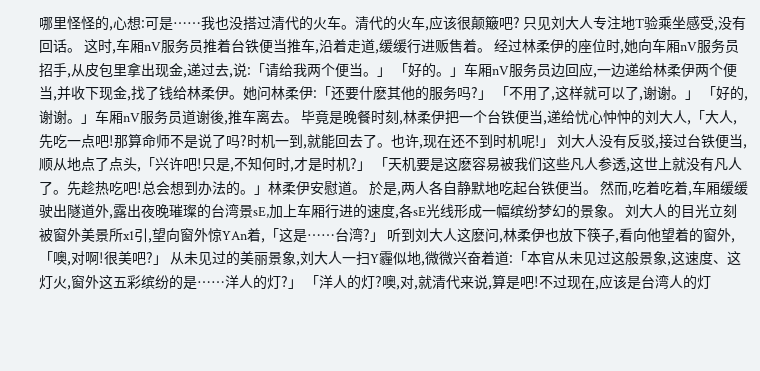哪里怪怪的,心想:可是……我也没搭过清代的火车。清代的火车,应该很颠簸吧? 只见刘大人专注地T验乘坐感受,没有回话。 这时,车厢nV服务员推着台铁便当推车,沿着走道,缓缓行进贩售着。 经过林柔伊的座位时,她向车厢nV服务员招手,从皮包里拿出现金,递过去,说:「请给我两个便当。」 「好的。」车厢nV服务员边回应,一边递给林柔伊两个便当,并收下现金,找了钱给林柔伊。她问林柔伊:「还要什麽其他的服务吗?」 「不用了,这样就可以了,谢谢。」 「好的,谢谢。」车厢nV服务员道谢後,推车离去。 毕竟是晚餐时刻,林柔伊把一个台铁便当,递给忧心忡忡的刘大人,「大人,先吃一点吧!那算命师不是说了吗?时机一到,就能回去了。也许,现在还不到时机呢!」 刘大人没有反驳,接过台铁便当,顺从地点了点头,「兴许吧!只是,不知何时,才是时机?」 「天机要是这麽容易被我们这些凡人参透,这世上就没有凡人了。先趁热吃吧!总会想到办法的。」林柔伊安慰道。 於是,两人各自静默地吃起台铁便当。 然而,吃着吃着,车厢缓缓驶出隧道外,露出夜晚璀璨的台湾景sE,加上车厢行进的速度,各sE光线形成一幅缤纷梦幻的景象。 刘大人的目光立刻被窗外美景所x1引,望向窗外惊YAn着,「这是……台湾?」 听到刘大人这麽问,林柔伊也放下筷子,看向他望着的窗外,「噢,对啊!很美吧?」 从未见过的美丽景象,刘大人一扫Y霾似地,微微兴奋着道:「本官从未见过这般景象,这速度、这灯火,窗外这五彩缤纷的是……洋人的灯?」 「洋人的灯?噢,对,就清代来说,算是吧!不过现在,应该是台湾人的灯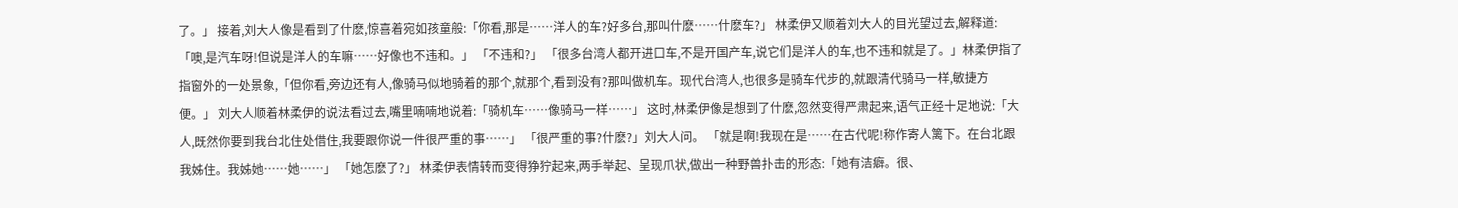了。」 接着,刘大人像是看到了什麽,惊喜着宛如孩童般:「你看,那是……洋人的车?好多台,那叫什麽……什麽车?」 林柔伊又顺着刘大人的目光望过去,解释道:「噢,是汽车呀!但说是洋人的车嘛……好像也不违和。」 「不违和?」 「很多台湾人都开进口车,不是开国产车,说它们是洋人的车,也不违和就是了。」林柔伊指了指窗外的一处景象,「但你看,旁边还有人,像骑马似地骑着的那个,就那个,看到没有?那叫做机车。现代台湾人,也很多是骑车代步的,就跟清代骑马一样,敏捷方便。」 刘大人顺着林柔伊的说法看过去,嘴里喃喃地说着:「骑机车……像骑马一样……」 这时,林柔伊像是想到了什麽,忽然变得严肃起来,语气正经十足地说:「大人,既然你要到我台北住处借住,我要跟你说一件很严重的事……」 「很严重的事?什麽?」刘大人问。 「就是啊!我现在是……在古代呢!称作寄人篱下。在台北跟我姊住。我姊她……她……」 「她怎麽了?」 林柔伊表情转而变得狰狞起来,两手举起、呈现爪状,做出一种野兽扑击的形态:「她有洁癖。很、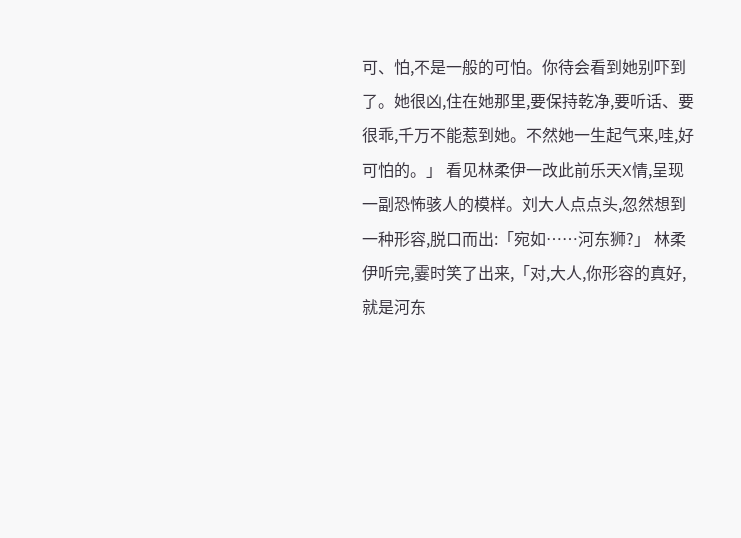可、怕,不是一般的可怕。你待会看到她别吓到了。她很凶,住在她那里,要保持乾净,要听话、要很乖,千万不能惹到她。不然她一生起气来,哇,好可怕的。」 看见林柔伊一改此前乐天X情,呈现一副恐怖骇人的模样。刘大人点点头,忽然想到一种形容,脱口而出:「宛如……河东狮?」 林柔伊听完,霎时笑了出来,「对,大人,你形容的真好,就是河东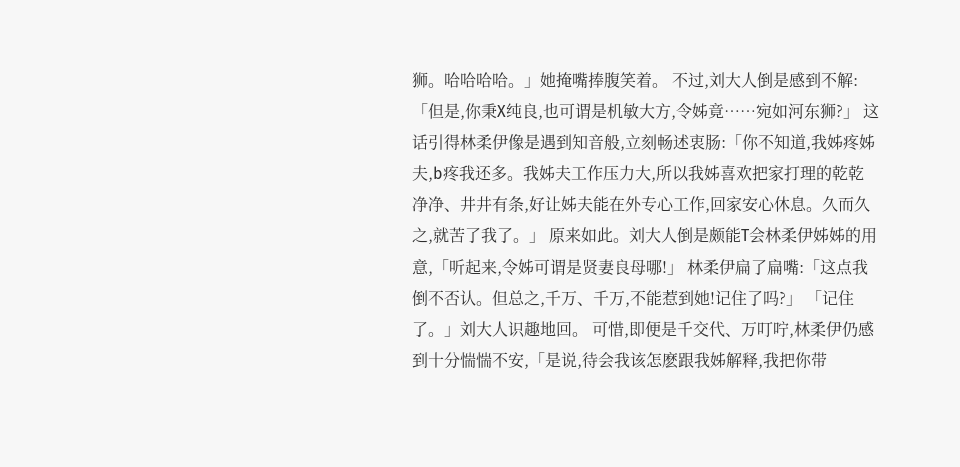狮。哈哈哈哈。」她掩嘴捧腹笑着。 不过,刘大人倒是感到不解:「但是,你秉X纯良,也可谓是机敏大方,令姊竟……宛如河东狮?」 这话引得林柔伊像是遇到知音般,立刻畅述衷肠:「你不知道,我姊疼姊夫,b疼我还多。我姊夫工作压力大,所以我姊喜欢把家打理的乾乾净净、井井有条,好让姊夫能在外专心工作,回家安心休息。久而久之,就苦了我了。」 原来如此。刘大人倒是颇能T会林柔伊姊姊的用意,「听起来,令姊可谓是贤妻良母哪!」 林柔伊扁了扁嘴:「这点我倒不否认。但总之,千万、千万,不能惹到她!记住了吗?」 「记住了。」刘大人识趣地回。 可惜,即便是千交代、万叮咛,林柔伊仍感到十分惴惴不安,「是说,待会我该怎麽跟我姊解释,我把你带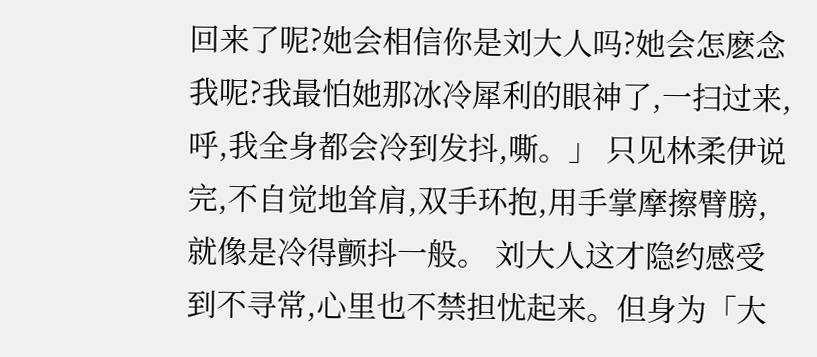回来了呢?她会相信你是刘大人吗?她会怎麽念我呢?我最怕她那冰冷犀利的眼神了,一扫过来,呼,我全身都会冷到发抖,嘶。」 只见林柔伊说完,不自觉地耸肩,双手环抱,用手掌摩擦臂膀,就像是冷得颤抖一般。 刘大人这才隐约感受到不寻常,心里也不禁担忧起来。但身为「大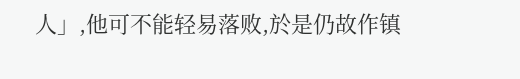人」,他可不能轻易落败,於是仍故作镇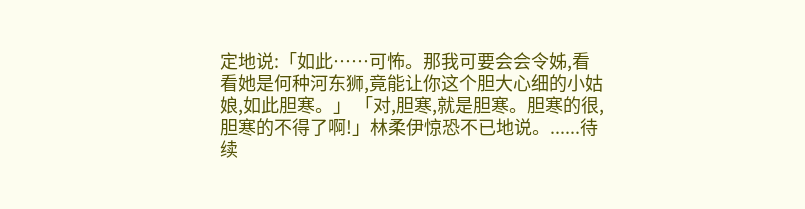定地说:「如此……可怖。那我可要会会令姊,看看她是何种河东狮,竟能让你这个胆大心细的小姑娘,如此胆寒。」 「对,胆寒,就是胆寒。胆寒的很,胆寒的不得了啊!」林柔伊惊恐不已地说。......待续